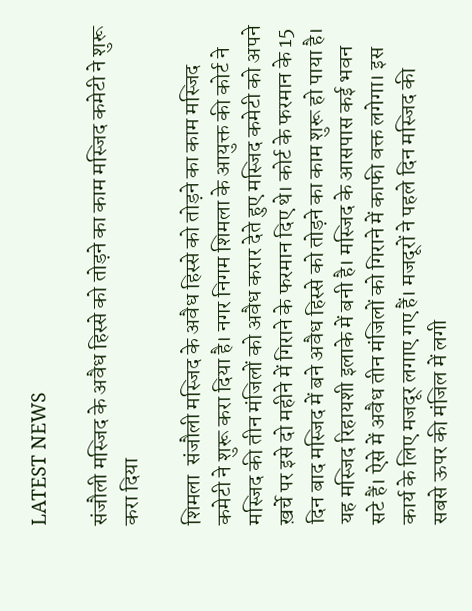LATEST NEWS

संजौली मस्जिद के अवैध हिस्से को तोड़ने का काम मस्जिद कमेटी ने शुरू करा दिया

शिमला  संजौली मस्जिद के अवैध हिस्से को तोड़ने का काम मस्जिद कमेटी ने शुरू करा दिया है। नगर निगम शिमला के आयुक्त की कोर्ट ने मस्जिद की तीन मंजिलों को अवैध करार देते हुए मस्जिद कमेटी को अपने ख़र्चे पर इसे दो महीने में गिराने के फरमान दिए थे। कोर्ट के फरमान के 15 दिन बाद मस्जिद में बने अवैध हिस्से को तोड़ने का काम शुरू हो पाया है। यह मस्जिद रिहायशी इलाके में बनी है। मस्जिद के आसपास कई भवन सटे हैं। ऐसे में अवैध तीन मंजिलों को गिराने में काफी वक्त लगेगा। इस कार्य के लिए मजदूर लगाए गए हैं। मजदूरों ने पहले दिन मस्जिद की सबसे ऊपर की मंजिल में लगी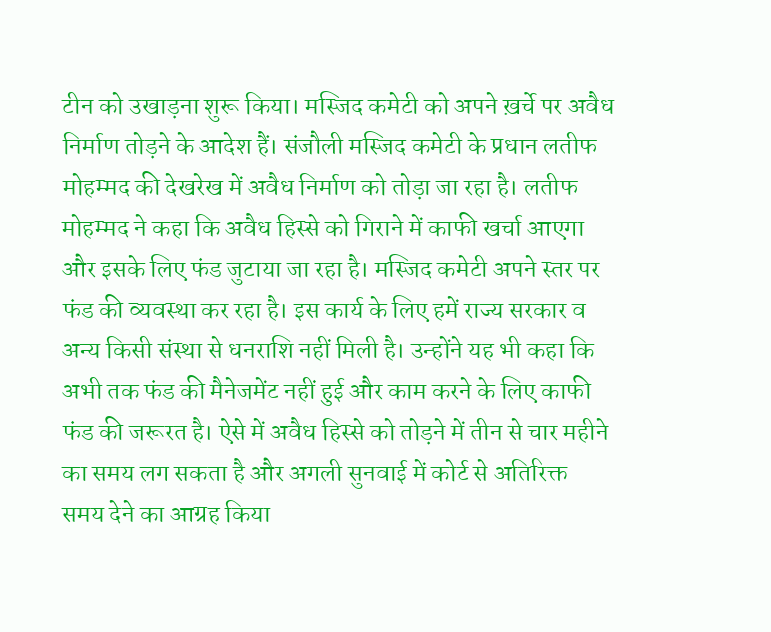टीन को उखाड़ना शुरू किया। मस्जिद कमेटी को अपने ख़र्चे पर अवैध निर्माण तोड़ने के आदेश हैं। संजौली मस्जिद कमेटी के प्रधान लतीफ मोहम्मद की देखरेख में अवैध निर्माण को तोड़ा जा रहा है। लतीफ मोहम्मद ने कहा कि अवैध हिस्से को गिराने में काफी खर्चा आएगा और इसके लिए फंड जुटाया जा रहा है। मस्जिद कमेटी अपने स्तर पर फंड की व्यवस्था कर रहा है। इस कार्य के लिए हमें राज्य सरकार व अन्य किसी संस्था से धनराशि नहीं मिली है। उन्होंने यह भी कहा कि अभी तक फंड की मैनेजमेंट नहीं हुई और काम करने के लिए काफी फंड की जरूरत है। ऐसे में अवैध हिस्से को तोड़ने में तीन से चार महीने का समय लग सकता है और अगली सुनवाई में कोर्ट से अतिरिक्त समय देने का आग्रह किया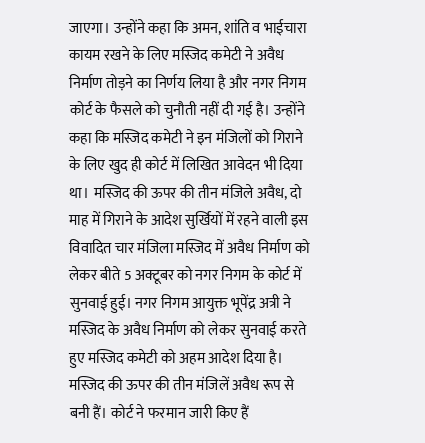जाएगा। उन्होंने कहा कि अमन, शांति व भाईचारा कायम रखने के लिए मस्जिद कमेटी ने अवैध निर्माण तोड़ने का निर्णय लिया है और नगर निगम कोर्ट के फैसले को चुनौती नहीं दी गई है। उन्होंने कहा कि मस्जिद कमेटी ने इन मंजिलों को गिराने के लिए खुद ही कोर्ट में लिखित आवेदन भी दिया था। मस्जिद की ऊपर की तीन मंजिले अवैध, दो माह में गिराने के आदेश सुर्खियों में रहने वाली इस विवादित चार मंजिला मस्जिद में अवैध निर्माण को लेकर बीते 5 अक्टूबर को नगर निगम के कोर्ट में सुनवाई हुई। नगर निगम आयुक्त भूपेंद्र अत्री ने मस्जिद के अवैध निर्माण को लेकर सुनवाई करते हुए मस्जिद कमेटी को अहम आदेश दिया है। मस्जिद की ऊपर की तीन मंजिलें अवैध रूप से बनी हैं। कोर्ट ने फरमान जारी किए हैं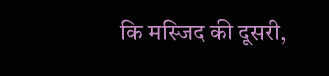कि मस्जिद की दूसरी,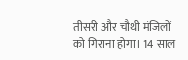तीसरी और चौथी मंजिलों को गिराना होगा। 14 साल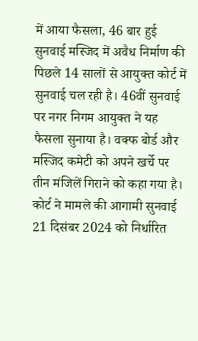में आया फैसला, 46 बार हुई सुनवाई मस्जिद में अवैध निर्माण की पिछले 14 सालों से आयुक्त कोर्ट में सुनवाई चल रही है। 46वीं सुनवाई पर नगर निगम आयुक्त ने यह फैसला सुनाया है। वक्फ बोर्ड और मस्जिद कमेटी को अपने खर्चे पर तीन मंजिलें गिराने को कहा गया है। कोर्ट ने मामले की आगामी सुनवाई 21 दिसंबर 2024 को निर्धारित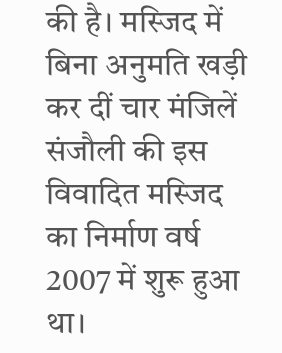की है। मस्जिद में बिना अनुमति खड़ी कर दीं चार मंजिलें संजौली की इस विवादित मस्जिद का निर्माण वर्ष 2007 में शुरू हुआ था।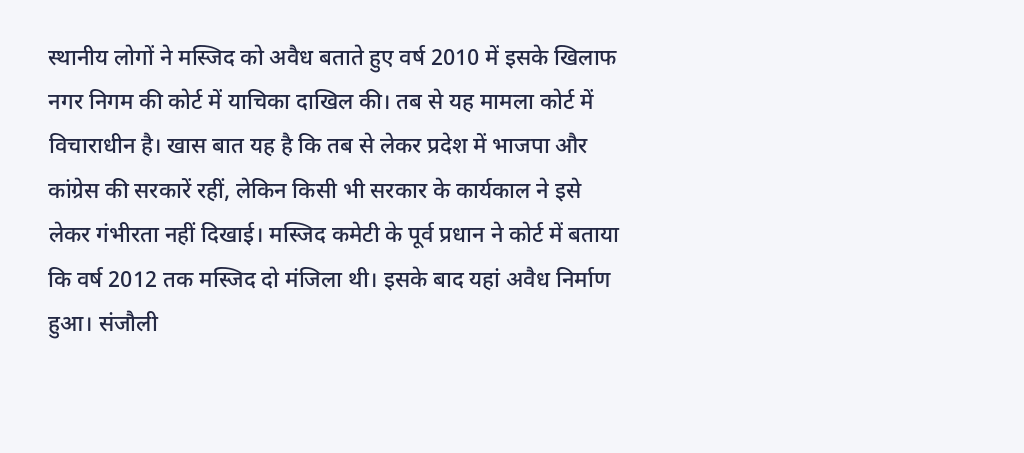स्थानीय लोगों ने मस्जिद को अवैध बताते हुए वर्ष 2010 में इसके खिलाफ नगर निगम की कोर्ट में याचिका दाखिल की। तब से यह मामला कोर्ट में विचाराधीन है। खास बात यह है कि तब से लेकर प्रदेश में भाजपा और कांग्रेस की सरकारें रहीं, लेकिन किसी भी सरकार के कार्यकाल ने इसे लेकर गंभीरता नहीं दिखाई। मस्जिद कमेटी के पूर्व प्रधान ने कोर्ट में बताया कि वर्ष 2012 तक मस्जिद दो मंजिला थी। इसके बाद यहां अवैध निर्माण हुआ। संजौली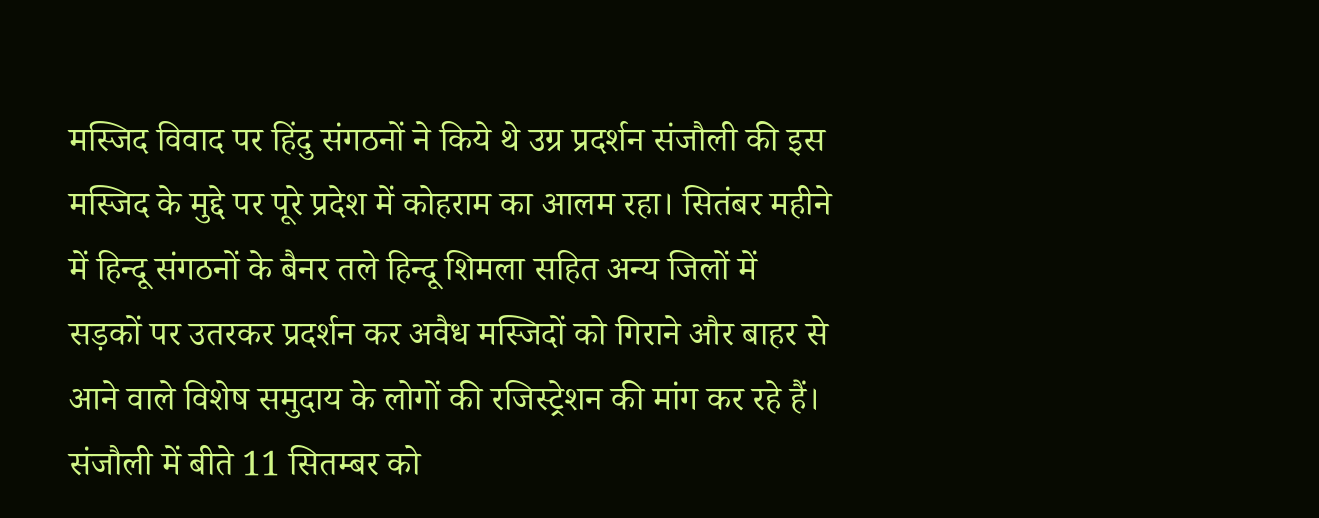मस्जिद विवाद पर हिंदु संगठनों ने किये थे उग्र प्रदर्शन संजौली की इस मस्जिद के मुद्दे पर पूरे प्रदेश में कोहराम का आलम रहा। सितंबर महीने में हिन्दू संगठनों के बैनर तले हिन्दू शिमला सहित अन्य जिलों में सड़कों पर उतरकर प्रदर्शन कर अवैध मस्जिदों को गिराने और बाहर से आने वाले विशेष समुदाय के लोगों की रजिस्ट्रेशन की मांग कर रहे हैं। संजौली में बीते 11 सितम्बर को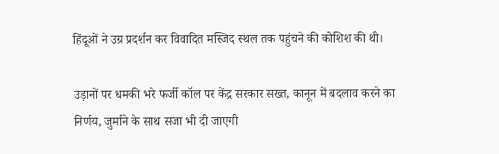हिंदूओं ने उग्र प्रदर्शन कर विवादित मस्जिद स्थल तक पहुंचने की कोशिश की थी।

उड़ानों पर धमकी भरे फर्जी कॉल पर केंद्र सरकार सख्त, कानून में बदलाव करने का निर्णय, जुर्माने के साथ सजा भी दी जाएगी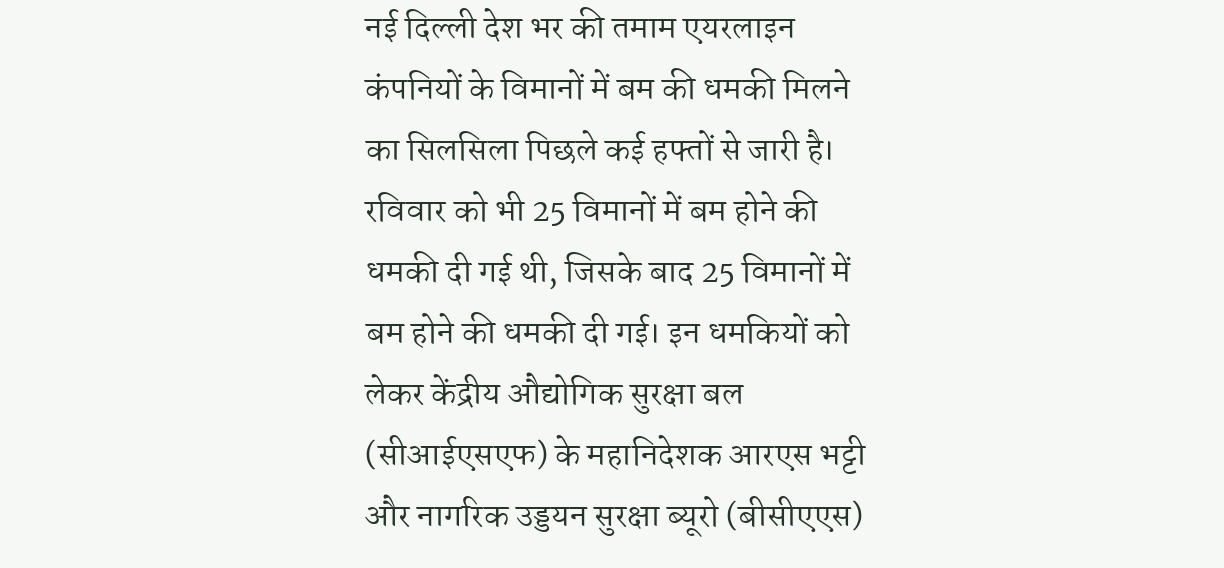नई दिल्ली देश भर की तमाम एयरलाइन कंपनियों के विमानों में बम की धमकी मिलने का सिलसिला पिछले कई हफ्तों से जारी है। रविवार को भी 25 विमानों में बम होने की धमकी दी गई थी, जिसके बाद 25 विमानों में बम होने की धमकी दी गई। इन धमकियों को लेकर केंद्रीय औद्योगिक सुरक्षा बल (सीआईएसएफ) के महानिदेशक आरएस भट्टी और नागरिक उड्डयन सुरक्षा ब्यूरो (बीसीएएस)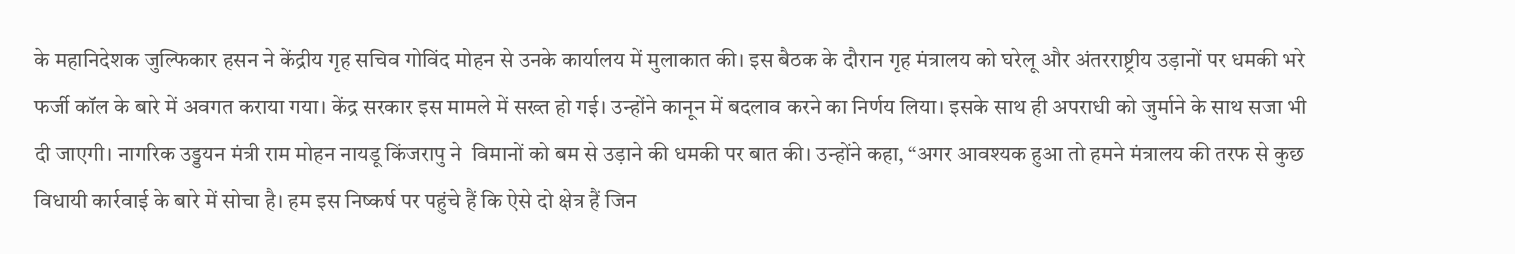के महानिदेशक जुल्फिकार हसन ने केंद्रीय गृह सचिव गोविंद मोहन से उनके कार्यालय में मुलाकात की। इस बैठक के दौरान गृह मंत्रालय को घरेलू और अंतरराष्ट्रीय उड़ानों पर धमकी भरे फर्जी कॉल के बारे में अवगत कराया गया। केंद्र सरकार इस मामले में सख्त हो गई। उन्होंने कानून में बदलाव करने का निर्णय लिया। इसके साथ ही अपराधी को जुर्माने के साथ सजा भी दी जाएगी। नागरिक उड्डयन मंत्री राम मोहन नायडू किंजरापु ने  विमानों को बम से उड़ाने की धमकी पर बात की। उन्होंने कहा, “अगर आवश्यक हुआ तो हमने मंत्रालय की तरफ से कुछ विधायी कार्रवाई के बारे में सोचा है। हम इस निष्कर्ष पर पहुंचे हैं कि ऐसे दो क्षेत्र हैं जिन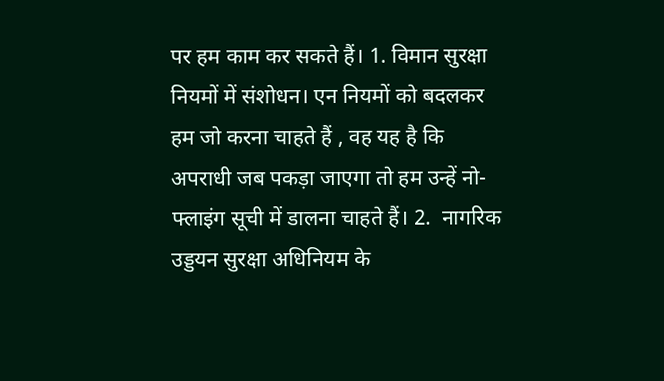पर हम काम कर सकते हैं। 1. विमान सुरक्षा नियमों में संशोधन। एन नियमों को बदलकर हम जो करना चाहते हैं , वह यह है कि अपराधी जब पकड़ा जाएगा तो हम उन्हें नो-फ्लाइंग सूची में डालना चाहते हैं। 2.  नागरिक उड्डयन सुरक्षा अधिनियम के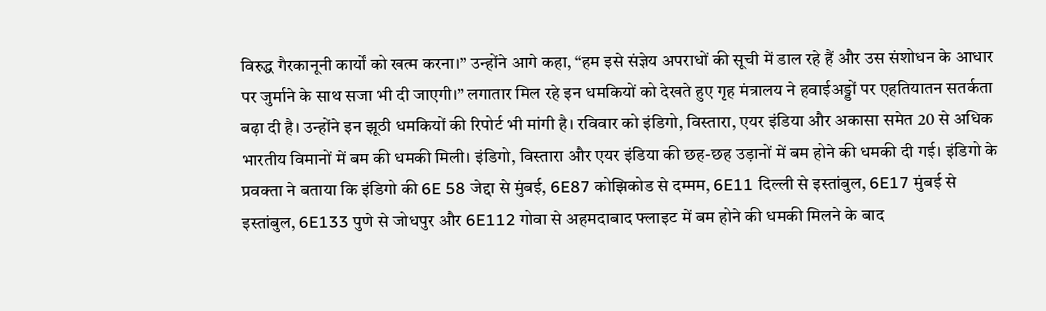विरुद्ध गैरकानूनी कार्यों को खत्म करना।” उन्होंने आगे कहा, “हम इसे संज्ञेय अपराधों की सूची में डाल रहे हैं और उस संशोधन के आधार पर जुर्माने के साथ सजा भी दी जाएगी।” लगातार मिल रहे इन धमकियों को देखते हुए गृह मंत्रालय ने हवाईअड्डों पर एहतियातन सतर्कता बढ़ा दी है। उन्होंने इन झूठी धमकियों की रिपोर्ट भी मांगी है। रविवार को इंडिगो, विस्तारा, एयर इंडिया और अकासा समेत 20 से अधिक भारतीय विमानों में बम की धमकी मिली। इंडिगो, विस्तारा और एयर इंडिया की छह-छह उड़ानों में बम होने की धमकी दी गई। इंडिगो के प्रवक्ता ने बताया कि इंडिगो की 6E 58 जेद्दा से मुंबई, 6E87 कोझिकोड से दम्मम, 6E11 दिल्ली से इस्तांबुल, 6E17 मुंबई से इस्तांबुल, 6E133 पुणे से जोधपुर और 6E112 गोवा से अहमदाबाद फ्लाइट में बम होने की धमकी मिलने के बाद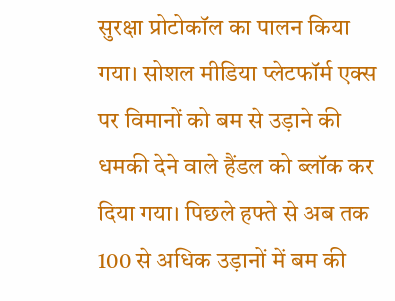सुरक्षा प्रोटोकॉल का पालन किया गया। सोशल मीडिया प्लेटफॉर्म एक्स पर विमानों को बम से उड़ाने की धमकी देने वाले हैंडल को ब्लॉक कर दिया गया। पिछले हफ्ते से अब तक 100 से अधिक उड़ानों में बम की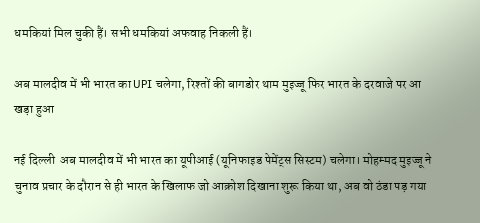धमकियां मिल चुकी हैं। सभी धमकियां अफवाह निकली हैं।

अब मालदीव में भी भारत का UPI चलेगा, रिश्तों की बागडोर थाम मुइज्जू फिर भारत के दरवाजे पर आ खड़ा हुआ

नई दिल्ली  अब मालदीव में भी भारत का यूपीआई (यूनिफाइड पेमेंट्स सिस्टम) चलेगा। मोहम्मद मुइज्जू ने चुनाव प्रचार के दौरान से ही भारत के खिलाफ जो आक्रोश दिखाना शुरू किया था, अब वो ठंडा पड़ गया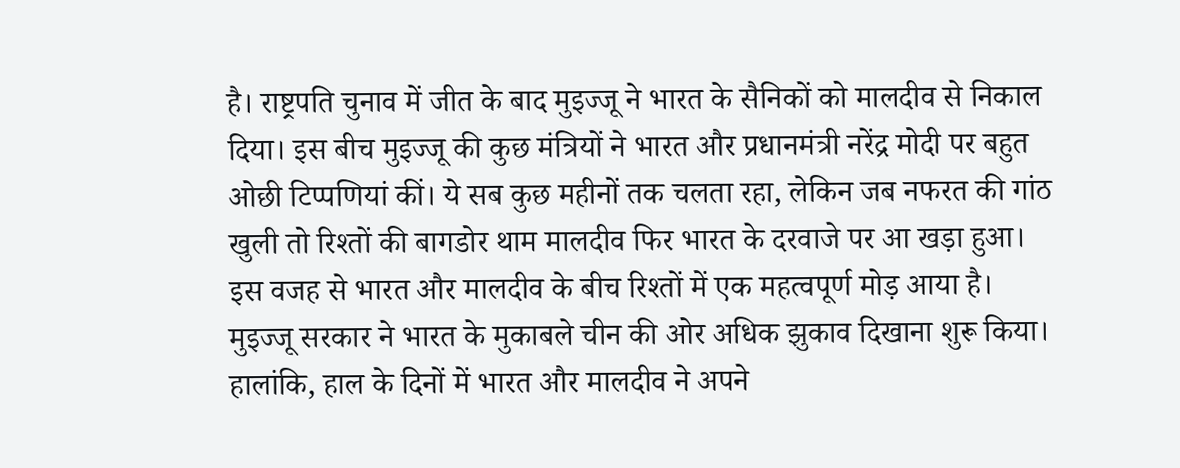है। राष्ट्रपति चुनाव में जीत के बाद मुइज्जू ने भारत के सैनिकों को मालदीव से निकाल दिया। इस बीच मुइज्जू की कुछ मंत्रियों ने भारत और प्रधानमंत्री नरेंद्र मोदी पर बहुत ओछी टिप्पणियां कीं। ये सब कुछ महीनों तक चलता रहा, लेकिन जब नफरत की गांठ खुली तो रिश्तों की बागडोर थाम मालदीव फिर भारत के दरवाजे पर आ खड़ा हुआ। इस वजह से भारत और मालदीव के बीच रिश्तों में एक महत्वपूर्ण मोड़ आया है। मुइज्जू सरकार ने भारत के मुकाबले चीन की ओर अधिक झुकाव दिखाना शुरू किया। हालांकि, हाल के दिनों में भारत और मालदीव ने अपने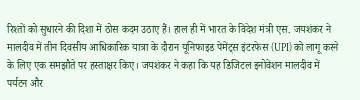रिश्तों को सुधारने की दिशा में ठोस कदम उठाए हैं। हाल ही में भारत के विदेश मंत्री एस. जयशंकर ने मालदीव में तीन दिवसीय आधिकारिक यात्रा के दौरान यूनिफाइड पेमेंट्स इंटरफेस (UPI) को लागू करने के लिए एक समझौते पर हस्ताक्षर किए। जयशंकर ने कहा कि यह डिजिटल इनोवेशन मालदीव में पर्यटन और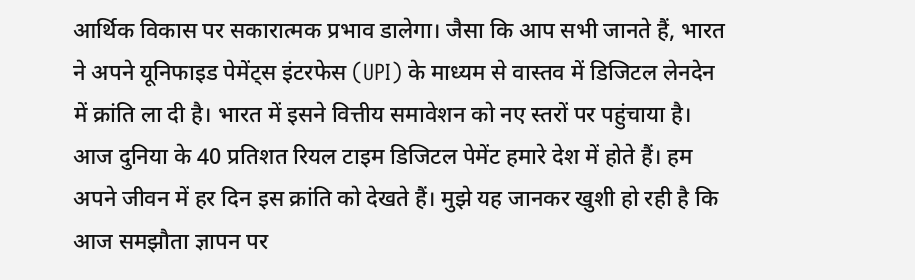आर्थिक विकास पर सकारात्मक प्रभाव डालेगा। जैसा कि आप सभी जानते हैं, भारत ने अपने यूनिफाइड पेमेंट्स इंटरफेस (UPI) के माध्यम से वास्तव में डिजिटल लेनदेन में क्रांति ला दी है। भारत में इसने वित्तीय समावेशन को नए स्तरों पर पहुंचाया है। आज दुनिया के 40 प्रतिशत रियल टाइम डिजिटल पेमेंट हमारे देश में होते हैं। हम अपने जीवन में हर दिन इस क्रांति को देखते हैं। मुझे यह जानकर खुशी हो रही है कि आज समझौता ज्ञापन पर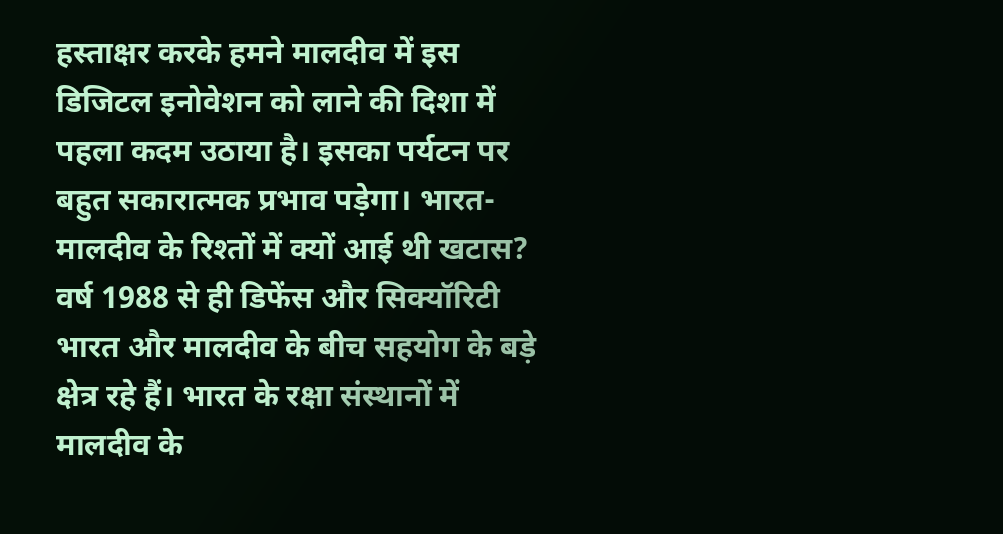हस्ताक्षर करके हमने मालदीव में इस डिजिटल इनोवेशन को लाने की दिशा में पहला कदम उठाया है। इसका पर्यटन पर बहुत सकारात्मक प्रभाव पड़ेगा। भारत-मालदीव के रिश्तों में क्यों आई थी खटास? वर्ष 1988 से ही डिफेंस और सिक्यॉरिटी भारत और मालदीव के बीच सहयोग के बड़े क्षेत्र रहे हैं। भारत के रक्षा संस्थानों में मालदीव के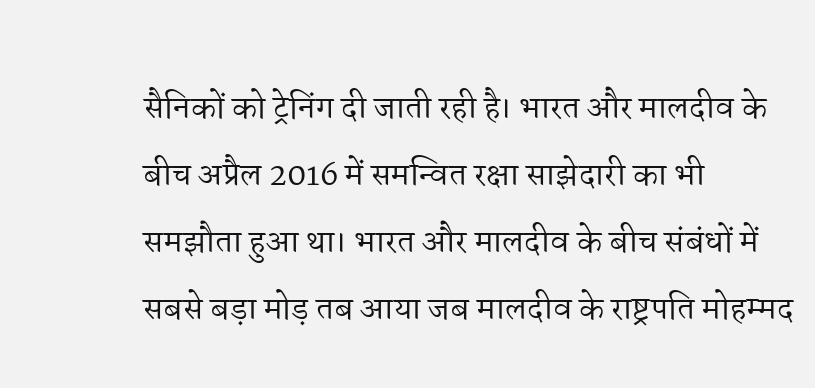सैनिकों को ट्रेनिंग दी जाती रही है। भारत और मालदीव के बीच अप्रैल 2016 में समन्वित रक्षा साझेदारी का भी समझौता हुआ था। भारत और मालदीव के बीच संबंधों में सबसे बड़ा मोड़ तब आया जब मालदीव के राष्ट्रपति मोहम्मद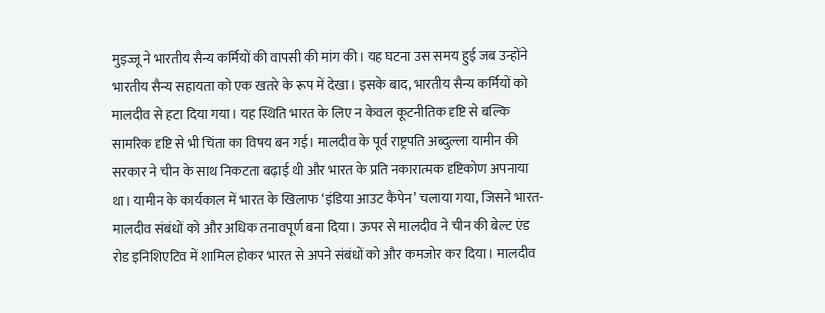मुइज्जू ने भारतीय सैन्य कर्मियों की वापसी की मांग की। यह घटना उस समय हुई जब उन्होंने भारतीय सैन्य सहायता को एक खतरे के रूप में देखा। इसके बाद, भारतीय सैन्य कर्मियों को मालदीव से हटा दिया गया। यह स्थिति भारत के लिए न केवल कूटनीतिक दृष्टि से बल्कि सामरिक दृष्टि से भी चिंता का विषय बन गई। मालदीव के पूर्व राष्ट्रपति अब्दुल्ला यामीन की सरकार ने चीन के साथ निकटता बढ़ाई थी और भारत के प्रति नकारात्मक दृष्टिकोण अपनाया था। यामीन के कार्यकाल में भारत के खिलाफ ‘इंडिया आउट कैंपेन’ चलाया गया, जिसने भारत-मालदीव संबंधों को और अधिक तनावपूर्ण बना दिया। ऊपर से मालदीव ने चीन की बेल्ट एंड रोड इनिशिएटिव में शामिल होकर भारत से अपने संबंधों को और कमजोर कर दिया। मालदीव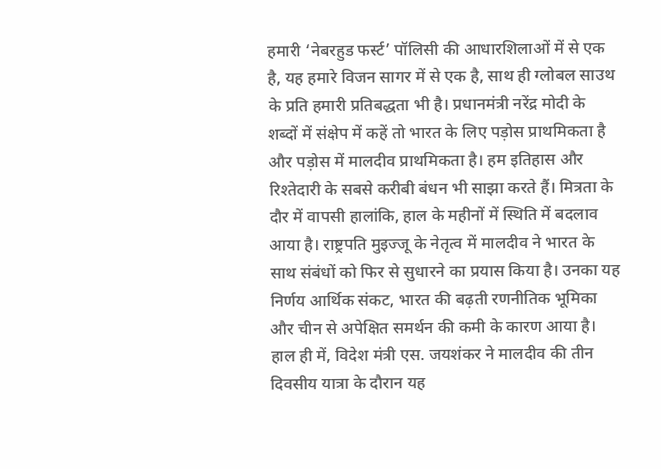हमारी ‘नेबरहुड फर्स्ट’ पॉलिसी की आधारशिलाओं में से एक है, यह हमारे विजन सागर में से एक है, साथ ही ग्लोबल साउथ के प्रति हमारी प्रतिबद्धता भी है। प्रधानमंत्री नरेंद्र मोदी के शब्दों में संक्षेप में कहें तो भारत के लिए पड़ोस प्राथमिकता है और पड़ोस में मालदीव प्राथमिकता है। हम इतिहास और रिश्तेदारी के सबसे करीबी बंधन भी साझा करते हैं। मित्रता के दौर में वापसी हालांकि, हाल के महीनों में स्थिति में बदलाव आया है। राष्ट्रपति मुइज्जू के नेतृत्व में मालदीव ने भारत के साथ संबंधों को फिर से सुधारने का प्रयास किया है। उनका यह निर्णय आर्थिक संकट, भारत की बढ़ती रणनीतिक भूमिका और चीन से अपेक्षित समर्थन की कमी के कारण आया है। हाल ही में, विदेश मंत्री एस. जयशंकर ने मालदीव की तीन दिवसीय यात्रा के दौरान यह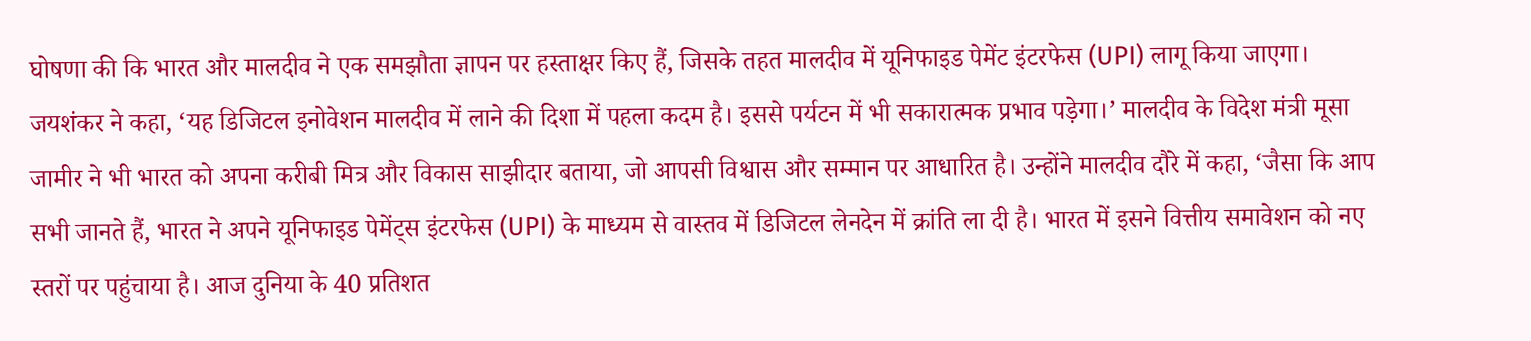घोषणा की कि भारत और मालदीव ने एक समझौता ज्ञापन पर हस्ताक्षर किए हैं, जिसके तहत मालदीव में यूनिफाइड पेमेंट इंटरफेस (UPI) लागू किया जाएगा। जयशंकर ने कहा, ‘यह डिजिटल इनोवेशन मालदीव में लाने की दिशा में पहला कदम है। इससे पर्यटन में भी सकारात्मक प्रभाव पड़ेगा।’ मालदीव के विदेश मंत्री मूसा जामीर ने भी भारत को अपना करीबी मित्र और विकास साझीदार बताया, जो आपसी विश्वास और सम्मान पर आधारित है। उन्होंने मालदीव दौरे में कहा, ‘जैसा कि आप सभी जानते हैं, भारत ने अपने यूनिफाइड पेमेंट्स इंटरफेस (UPI) के माध्यम से वास्तव में डिजिटल लेनदेन में क्रांति ला दी है। भारत में इसने वित्तीय समावेशन को नए स्तरों पर पहुंचाया है। आज दुनिया के 40 प्रतिशत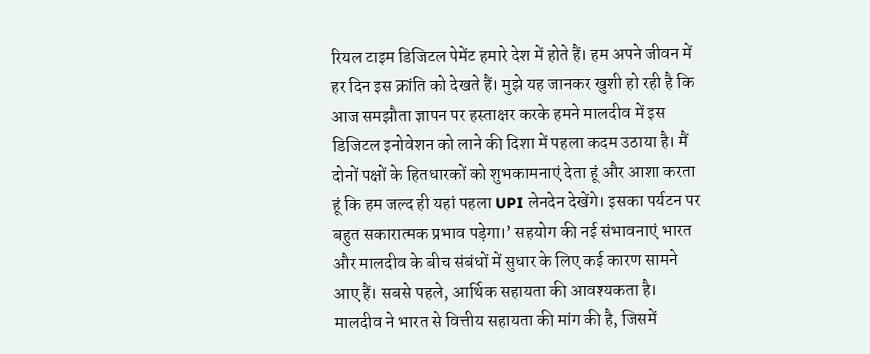रियल टाइम डिजिटल पेमेंट हमारे देश में होते हैं। हम अपने जीवन में हर दिन इस क्रांति को देखते हैं। मुझे यह जानकर खुशी हो रही है कि आज समझौता ज्ञापन पर हस्ताक्षर करके हमने मालदीव में इस डिजिटल इनोवेशन को लाने की दिशा में पहला कदम उठाया है। मैं दोनों पक्षों के हितधारकों को शुभकामनाएं देता हूं और आशा करता हूं कि हम जल्द ही यहां पहला UPI लेनदेन देखेंगे। इसका पर्यटन पर बहुत सकारात्मक प्रभाव पड़ेगा।’ सहयोग की नई संभावनाएं भारत और मालदीव के बीच संबंधों में सुधार के लिए कई कारण सामने आए हैं। सबसे पहले, आर्थिक सहायता की आवश्यकता है। मालदीव ने भारत से वित्तीय सहायता की मांग की है, जिसमें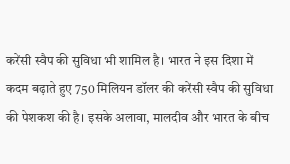करेंसी स्वैप की सुविधा भी शामिल है। भारत ने इस दिशा में कदम बढ़ाते हुए 750 मिलियन डॉलर की करेंसी स्वैप की सुविधा की पेशकश की है। इसके अलावा, मालदीव और भारत के बीच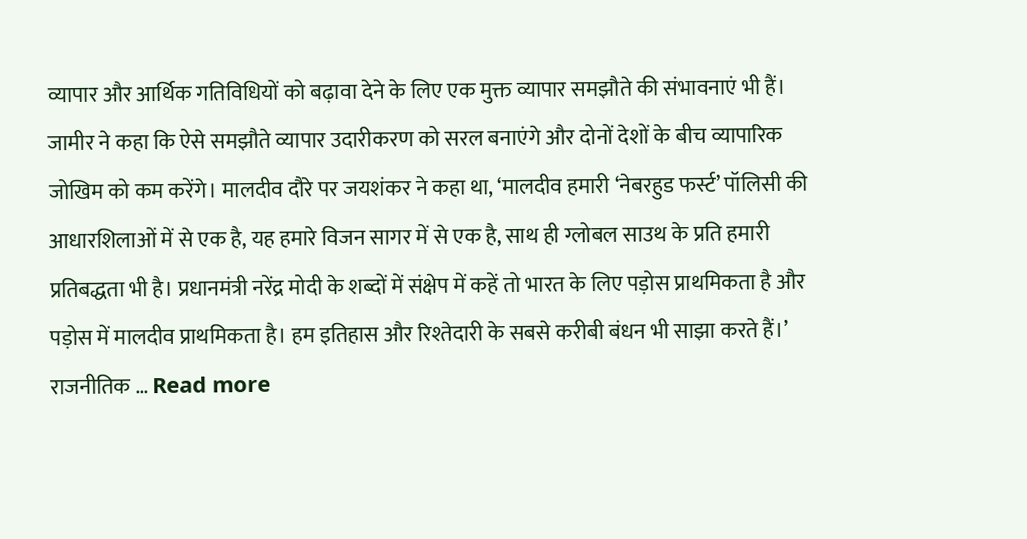व्यापार और आर्थिक गतिविधियों को बढ़ावा देने के लिए एक मुक्त व्यापार समझौते की संभावनाएं भी हैं। जामीर ने कहा कि ऐसे समझौते व्यापार उदारीकरण को सरल बनाएंगे और दोनों देशों के बीच व्यापारिक जोखिम को कम करेंगे। मालदीव दौरे पर जयशंकर ने कहा था, ‘मालदीव हमारी ‘नेबरहुड फर्स्ट’ पॉलिसी की आधारशिलाओं में से एक है, यह हमारे विजन सागर में से एक है, साथ ही ग्लोबल साउथ के प्रति हमारी प्रतिबद्धता भी है। प्रधानमंत्री नरेंद्र मोदी के शब्दों में संक्षेप में कहें तो भारत के लिए पड़ोस प्राथमिकता है और पड़ोस में मालदीव प्राथमिकता है। हम इतिहास और रिश्तेदारी के सबसे करीबी बंधन भी साझा करते हैं।’ राजनीतिक … Read more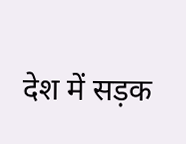देश में सड़क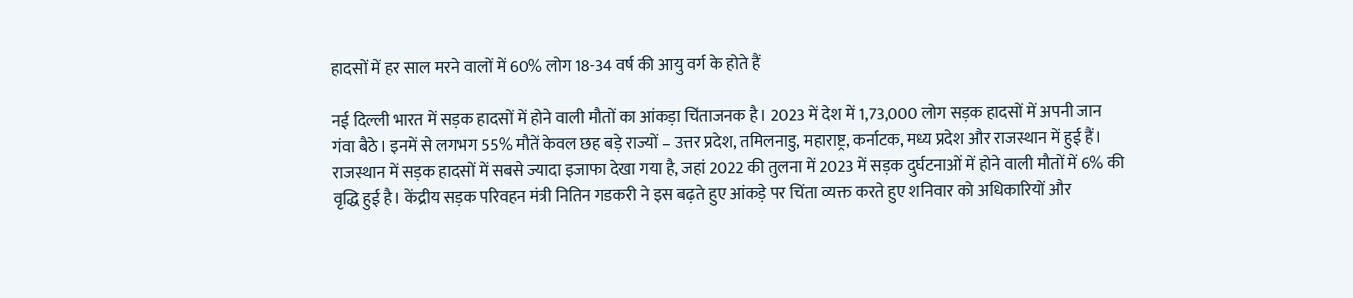हादसों में हर साल मरने वालों में 60% लोग 18-34 वर्ष की आयु वर्ग के होते हैं

नई दिल्ली भारत में सड़क हादसों में होने वाली मौतों का आंकड़ा चिंताजनक है। 2023 में देश में 1,73,000 लोग सड़क हादसों में अपनी जान गंवा बैठे। इनमें से लगभग 55% मौतें केवल छह बड़े राज्यों – उत्तर प्रदेश, तमिलनाडु, महाराष्ट्र, कर्नाटक, मध्य प्रदेश और राजस्थान में हुई हैं। राजस्थान में सड़क हादसों में सबसे ज्यादा इजाफा देखा गया है, जहां 2022 की तुलना में 2023 में सड़क दुर्घटनाओं में होने वाली मौतों में 6% की वृद्धि हुई है। केंद्रीय सड़क परिवहन मंत्री नितिन गडकरी ने इस बढ़ते हुए आंकड़े पर चिंता व्यक्त करते हुए शनिवार को अधिकारियों और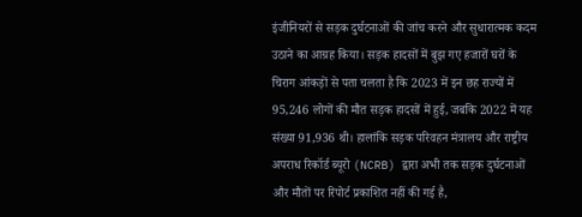इंजीनियरों से सड़क दुर्घटनाओं की जांच करने और सुधारात्मक कदम उठाने का आग्रह किया। सड़क हादसों में बुझ गए हजारों घरों के चिराग आंकड़ों से पता चलता है कि 2023 में इन छह राज्यों में 95,246 लोगों की मौत सड़क हादसों में हुई, जबकि 2022 में यह संख्या 91,936 थी। हालांकि सड़क परिवहन मंत्रालय और राष्ट्रीय अपराध रिकॉर्ड ब्यूरो (NCRB) द्वारा अभी तक सड़क दुर्घटनाओं और मौतों पर रिपोर्ट प्रकाशित नहीं की गई है,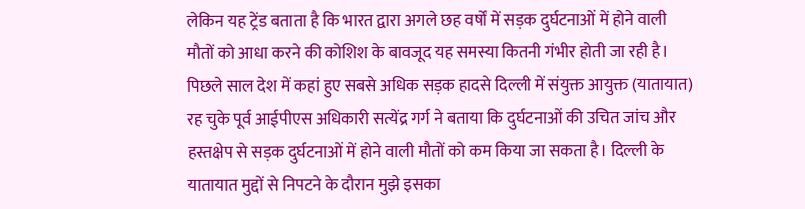लेकिन यह ट्रेंड बताता है कि भारत द्वारा अगले छह वर्षों में सड़क दुर्घटनाओं में होने वाली मौतों को आधा करने की कोशिश के बावजूद यह समस्या कितनी गंभीर होती जा रही है। पिछले साल देश में कहां हुए सबसे अधिक सड़क हादसे दिल्ली में संयुक्त आयुक्त (यातायात) रह चुके पूर्व आईपीएस अधिकारी सत्येंद्र गर्ग ने बताया कि दुर्घटनाओं की उचित जांच और हस्तक्षेप से सड़क दुर्घटनाओं में होने वाली मौतों को कम किया जा सकता है। दिल्ली के यातायात मुद्दों से निपटने के दौरान मुझे इसका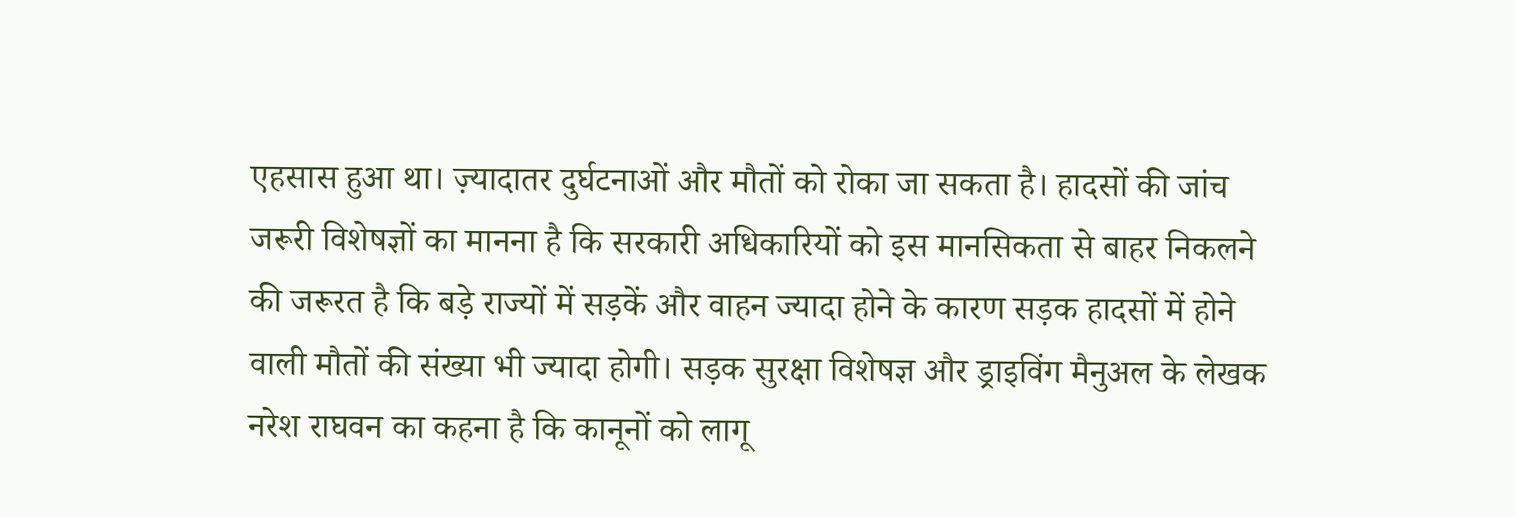एहसास हुआ था। ज़्यादातर दुर्घटनाओं और मौतों को रोका जा सकता है। हादसों की जांच जरूरी विशेषज्ञों का मानना है कि सरकारी अधिकारियों को इस मानसिकता से बाहर निकलने की जरूरत है कि बड़े राज्यों में सड़कें और वाहन ज्यादा होने के कारण सड़क हादसों में होने वाली मौतों की संख्या भी ज्यादा होगी। सड़क सुरक्षा विशेषज्ञ और ड्राइविंग मैनुअल के लेखक नरेश राघवन का कहना है कि कानूनों को लागू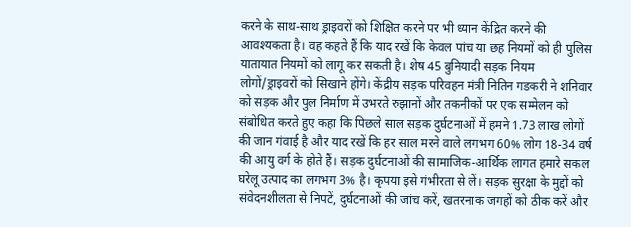करने के साथ-साथ ड्राइवरों को शिक्षित करने पर भी ध्यान केंद्रित करने की आवश्यकता है। वह कहते हैं कि याद रखें कि केवल पांच या छह नियमों को ही पुलिस यातायात नियमों को लागू कर सकती है। शेष 45 बुनियादी सड़क नियम लोगों/ड्राइवरों को सिखाने होंगे। केंद्रीय सड़क परिवहन मंत्री नितिन गडकरी ने शनिवार को सड़क और पुल निर्माण में उभरते रुझानों और तकनीकों पर एक सम्मेलन को संबोधित करते हुए कहा कि पिछले साल सड़क दुर्घटनाओं में हमने 1.73 लाख लोगों की जान गंवाई है और याद रखें कि हर साल मरने वाले लगभग 60% लोग 18-34 वर्ष की आयु वर्ग के होते हैं। सड़क दुर्घटनाओं की सामाजिक-आर्थिक लागत हमारे सकल घरेलू उत्पाद का लगभग 3% है। कृपया इसे गंभीरता से लें। सड़क सुरक्षा के मुद्दों को संवेदनशीलता से निपटें, दुर्घटनाओं की जांच करें, खतरनाक जगहों को ठीक करें और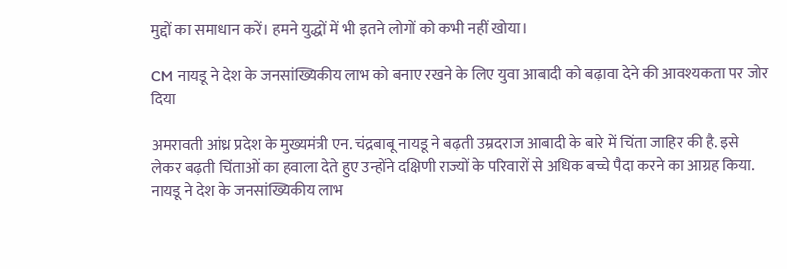मुद्दों का समाधान करें। हमने युद्धों में भी इतने लोगों को कभी नहीं खोया।

CM नायडू ने देश के जनसांख्यिकीय लाभ को बनाए रखने के लिए युवा आबादी को बढ़ावा देने की आवश्यकता पर जोर दिया

अमरावती आंध्र प्रदेश के मुख्यमंत्री एन. चंद्रबाबू नायडू ने बढ़ती उम्रदराज आबादी के बारे में चिंता जाहिर की है. इसे लेकर बढ़ती चिंताओं का हवाला देते हुए उन्होंने दक्षिणी राज्यों के परिवारों से अधिक बच्चे पैदा करने का आग्रह किया. नायडू ने देश के जनसांख्यिकीय लाभ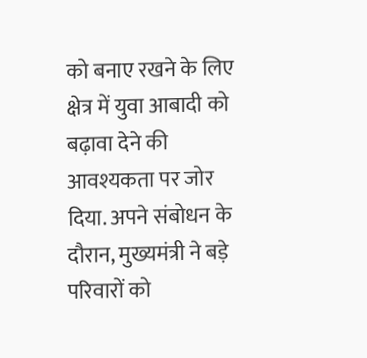को बनाए रखने के लिए क्षेत्र में युवा आबादी को बढ़ावा देने की आवश्यकता पर जोर दिया. अपने संबोधन के दौरान, मुख्यमंत्री ने बड़े परिवारों को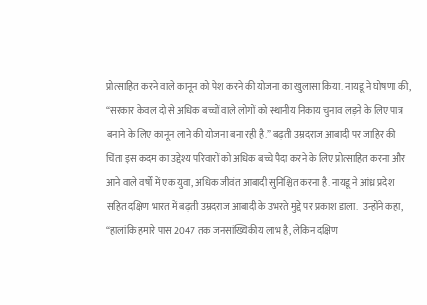प्रोत्साहित करने वाले कानून को पेश करने की योजना का खुलासा किया. नायडू ने घोषणा की, “सरकार केवल दो से अधिक बच्चों वाले लोगों को स्थानीय निकाय चुनाव लड़ने के लिए पात्र बनाने के लिए कानून लाने की योजना बना रही है.” बढ़ती उम्रदराज आबादी पर जाहिर की चिंता इस कदम का उद्देश्य परिवारों को अधिक बच्चे पैदा करने के लिए प्रोत्साहित करना और आने वाले वर्षों में एक युवा, अधिक जीवंत आबादी सुनिश्चित करना है. नायडू ने आंध्र प्रदेश सहित दक्षिण भारत में बढ़ती उम्रदराज आबादी के उभरते मुद्दे पर प्रकाश डाला.  उन्होंने कहा, “हालांकि हमारे पास 2047 तक जनसांख्यिकीय लाभ है, लेकिन दक्षिण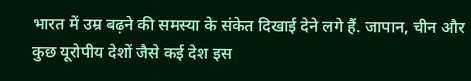भारत में उम्र बढ़ने की समस्या के संकेत दिखाई देने लगे हैं. जापान, चीन और कुछ यूरोपीय देशों जैसे कई देश इस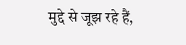मुद्दे से जूझ रहे हैं,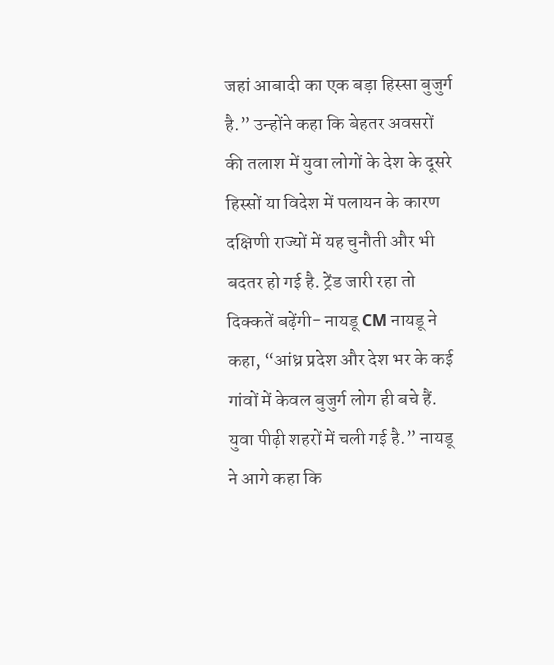जहां आबादी का एक बड़ा हिस्सा बुजुर्ग है.” उन्होंने कहा कि बेहतर अवसरों की तलाश में युवा लोगों के देश के दूसरे हिस्सों या विदेश में पलायन के कारण दक्षिणी राज्यों में यह चुनौती और भी बदतर हो गई है. ट्रेंड जारी रहा तो दिक्कतें बढ़ेंगी- नायडू CM नायडू ने कहा, “आंध्र प्रदेश और देश भर के कई गांवों में केवल बुजुर्ग लोग ही बचे हैं. युवा पीढ़ी शहरों में चली गई है.” नायडू ने आगे कहा कि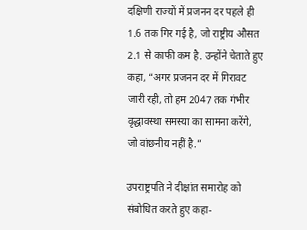दक्षिणी राज्यों में प्रजनन दर पहले ही 1.6 तक गिर गई है, जो राष्ट्रीय औसत 2.1 से काफी कम है. उन्होंने चेताते हुए कहा, “अगर प्रजनन दर में गिरावट जारी रही, तो हम 2047 तक गंभीर वृद्धावस्था समस्या का सामना करेंगे, जो वांछनीय नहीं है.”

उपराष्ट्रपति ने दीक्षांत समारोह को संबोधित करते हुए कहा-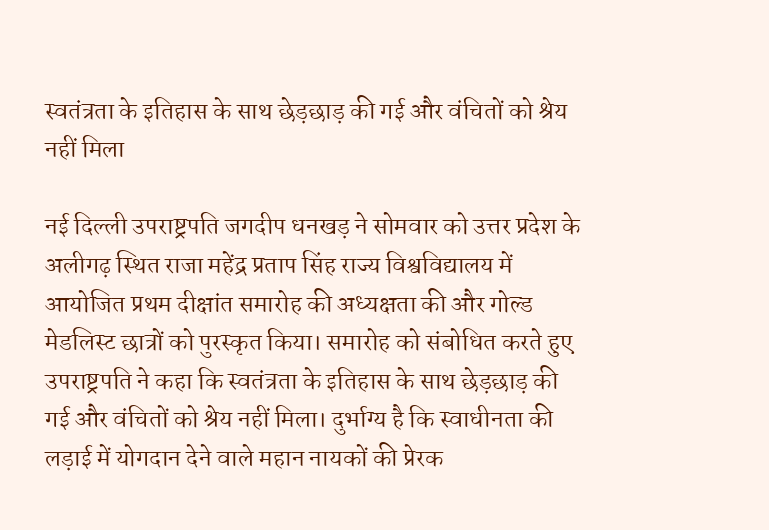स्वतंत्रता के इतिहास के साथ छेड़छाड़ की गई और वंचितों को श्रेय नहीं मिला

नई दिल्ली उपराष्ट्रपति जगदीप धनखड़ ने सोमवार को उत्तर प्रदेश के अलीगढ़ स्थित राजा महेंद्र प्रताप सिंह राज्य विश्वविद्यालय में आयोजित प्रथम दीक्षांत समारोह की अध्यक्षता की और गोल्ड मेडलिस्ट छात्रों को पुरस्कृत किया। समारोह को संबोधित करते हुए उपराष्ट्रपति ने कहा कि स्वतंत्रता के इतिहास के साथ छेड़छाड़ की गई और वंचितों को श्रेय नहीं मिला। दुर्भाग्य है कि स्वाधीनता की लड़ाई में योगदान देने वाले महान नायकों की प्रेरक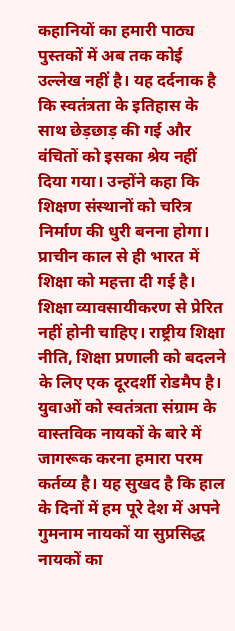कहानियों का हमारी पाठ्य पुस्तकों में अब तक कोई उल्लेख नहीं है। यह दर्दनाक है कि स्वतंत्रता के इतिहास के साथ छेड़छाड़ की गई और वंचितों को इसका श्रेय नहीं दिया गया। उन्होंने कहा कि शिक्षण संस्थानों को चरित्र निर्माण की धुरी बनना होगा। प्राचीन काल से ही भारत में शिक्षा को महत्ता दी गई है। शिक्षा व्यावसायीकरण से प्रेरित नहीं होनी चाहिए। राष्ट्रीय शिक्षा नीति, शिक्षा प्रणाली को बदलने के लिए एक दूरदर्शी रोडमैप है। युवाओं को स्वतंत्रता संग्राम के वास्तविक नायकों के बारे में जागरूक करना हमारा परम कर्तव्य है। यह सुखद है कि हाल के दिनों में हम पूरे देश में अपने गुमनाम नायकों या सुप्रसिद्ध नायकों का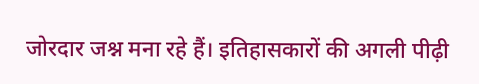जोरदार जश्न मना रहे हैं। इतिहासकारों की अगली पीढ़ी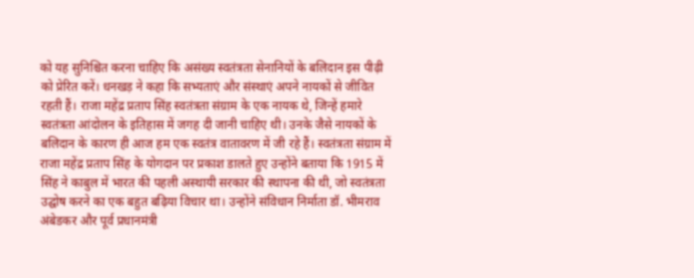को यह सुनिश्चित करना चाहिए कि असंख्य स्वतंत्रता सेनानियों के बलिदान इस पीढ़ी को प्रेरित करें। धनखड़ ने कहा कि सभ्यताएं और संस्थाएं अपने नायकों से जीवित रहती हैं। राजा महेंद्र प्रताप सिंह स्वतंत्रता संग्राम के एक नायक थे, जिन्हें हमारे स्वतंत्रता आंदोलन के इतिहास में जगह दी जानी चाहिए थी। उनके जैसे नायकों के बलिदान के कारण ही आज हम एक स्वतंत्र वातावरण में जी रहे हैं। स्वतंत्रता संग्राम में राजा महेंद्र प्रताप सिंह के योगदान पर प्रकाश डालते हुए उन्होंने बताया कि 1915 में सिंह ने काबुल में भारत की पहली अस्थायी सरकार की स्थापना की थी, जो स्वतंत्रता उद्घोष करने का एक बहुत बढ़िया विचार था। उन्होंने संविधान निर्माता डॉ. भीमराव अंबेडकर और पूर्व प्रधानमंत्री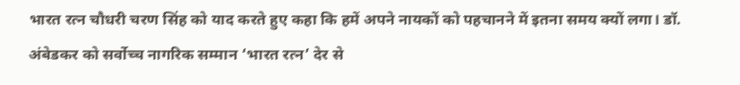भारत रत्न चौधरी चरण सिंह को याद करते हुए कहा कि हमें अपने नायकों को पहचानने में इतना समय क्यों लगा। डॉ. अंबेडकर को सर्वोच्च नागरिक सम्मान ‘भारत रत्न’ देर से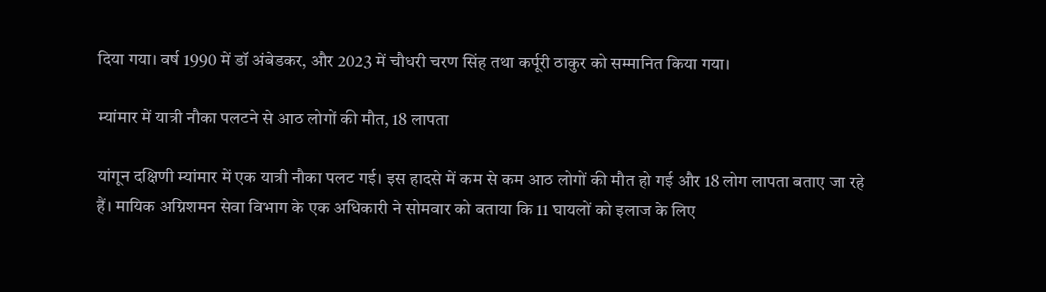दिया गया। वर्ष 1990 में डॉ अंबेडकर, और 2023 में चौधरी चरण सिंह तथा कर्पूरी ठाकुर को सम्मानित किया गया।

म्यांमार में यात्री नौका पलटने से आठ लोगों की मौत, 18 लापता

यांगून दक्षिणी म्यांमार में एक यात्री नौका पलट गई। इस हादसे में कम से कम आठ लोगों की मौत हो गई और 18 लोग लापता बताए जा रहे हैं। मायिक अग्निशमन सेवा विभाग के एक अधिकारी ने सोमवार को बताया कि 11 घायलों को इलाज के लिए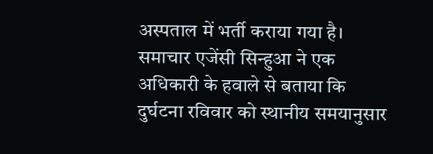अस्पताल में भर्ती कराया गया है। समाचार एजेंसी सिन्हुआ ने एक अधिकारी के हवाले से बताया कि दुर्घटना रविवार को स्थानीय समयानुसार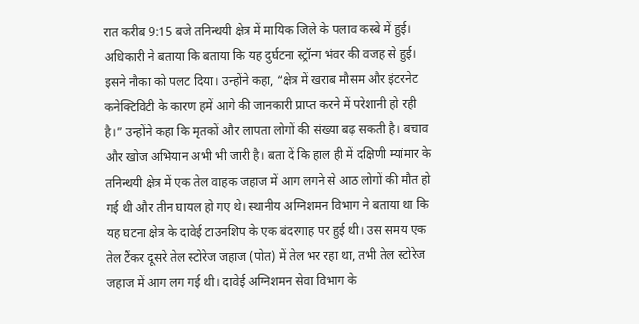रात करीब 9:15 बजे तनिन्थयी क्षेत्र में मायिक जिले के पलाव कस्बे में हुई। अधिकारी ने बताया कि बताया कि यह दुर्घटना स्ट्रॉन्ग भंवर की वजह से हुई। इसने नौका को पलट दिया। उन्होंने कहा, “क्षेत्र में खराब मौसम और इंटरनेट कनेक्टिविटी के कारण हमें आगे की जानकारी प्राप्त करने में परेशानी हो रही है।” उन्होंने कहा कि मृतकों और लापता लोगों की संख्या बढ़ सकती है। बचाव और खोज अभियान अभी भी जारी है। बता दें कि हाल ही में दक्षिणी म्यांमार के तनिन्थयी क्षेत्र में एक तेल वाहक जहाज में आग लगने से आठ लोगों की मौत हो गई थी और तीन घायल हो गए थे। स्थानीय अग्निशमन विभाग ने बताया था कि यह घटना क्षेत्र के दावेई टाउनशिप के एक बंदरगाह पर हुई थी। उस समय एक तेल टैंकर दूसरे तेल स्टोरेज जहाज (पोत) में तेल भर रहा था, तभी तेल स्टोरेज जहाज में आग लग गई थी। दावेई अग्निशमन सेवा विभाग के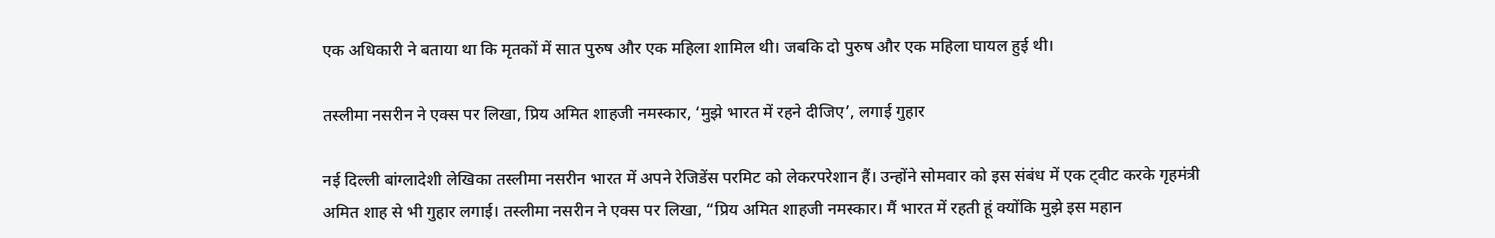एक अधिकारी ने बताया था कि मृतकों में सात पुरुष और एक महिला शामिल थी। जबकि दो पुरुष और एक महिला घायल हुई थी।

तस्लीमा नसरीन ने एक्स पर लिखा, प्रिय अमित शाहजी नमस्कार, ‘मुझे भारत में रहने दीजिए’, लगाई गुहार

नई दिल्ली बांग्लादेशी लेखिका तस्लीमा नसरीन भारत में अपने रेजिडेंस परमिट को लेकरपरेशान हैं। उन्होंने सोमवार को इस संबंध में एक ट्वीट करके गृहमंत्री अमित शाह से भी गुहार लगाई। तस्लीमा नसरीन ने एक्स पर लिखा, “प्रिय अमित शाहजी नमस्कार। मैं भारत में रहती हूं क्योंकि मुझे इस महान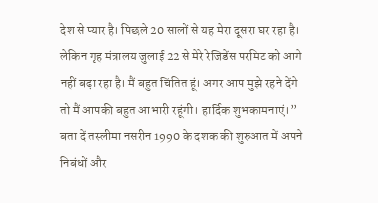देश से प्यार है। पिछले 20 सालों से यह मेरा दूसरा घर रहा है। लेकिन गृह मंत्रालय जुलाई 22 से मेरे रेजिडेंस परमिट को आगे नहीं बढ़ा रहा है। मैं बहुत चिंतित हूं। अगर आप मुझे रहने देंगे तो मैं आपकी बहुत आभारी रहूंगी। हार्दिक शुभकामनाएं।” बता दें तस्लीमा नसरीन 1990 के दशक की शुरुआत में अपने निबंधों और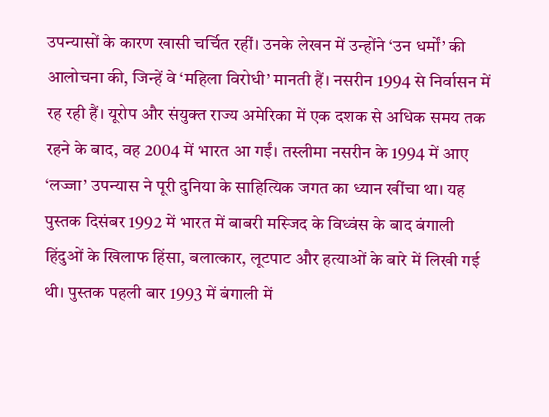उपन्यासों के कारण खासी चर्चित रहीं। उनके लेखन में उन्होंने ‘उन धर्मों’ की आलोचना की, जिन्हें वे ‘महिला विरोधी’ मानती हैं। नसरीन 1994 से निर्वासन में रह रही हैं। यूरोप और संयुक्त राज्य अमेरिका में एक दशक से अधिक समय तक रहने के बाद, वह 2004 में भारत आ गईं। तस्लीमा नसरीन के 1994 में आए ‘लज्जा’ उपन्यास ने पूरी दुनिया के साहित्यिक जगत का ध्यान खींचा था। यह पुस्तक दिसंबर 1992 में भारत में बाबरी मस्जिद के विध्वंस के बाद बंगाली हिंदुओं के खिलाफ हिंसा, बलात्कार, लूटपाट और हत्याओं के बारे में लिखी गई थी। पुस्तक पहली बार 1993 में बंगाली में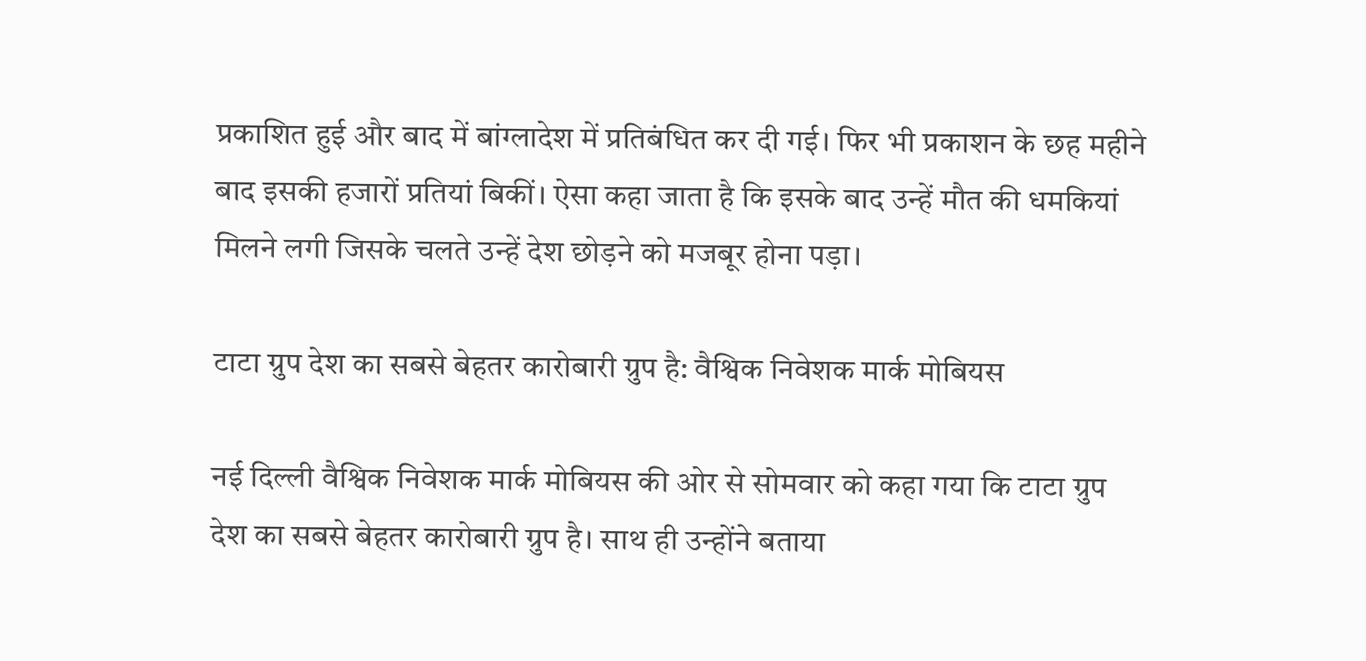प्रकाशित हुई और बाद में बांग्लादेश में प्रतिबंधित कर दी गई। फिर भी प्रकाशन के छह महीने बाद इसकी हजारों प्रतियां बिकीं। ऐसा कहा जाता है कि इसके बाद उन्हें मौत की धमकियां मिलने लगी जिसके चलते उन्हें देश छोड़ने को मजबूर होना पड़ा।

टाटा ग्रुप देश का सबसे बेहतर कारोबारी ग्रुप है: वैश्विक निवेशक मार्क मोबियस

नई दिल्ली वैश्विक निवेशक मार्क मोबियस की ओर से सोमवार को कहा गया कि टाटा ग्रुप देश का सबसे बेहतर कारोबारी ग्रुप है। साथ ही उन्होंने बताया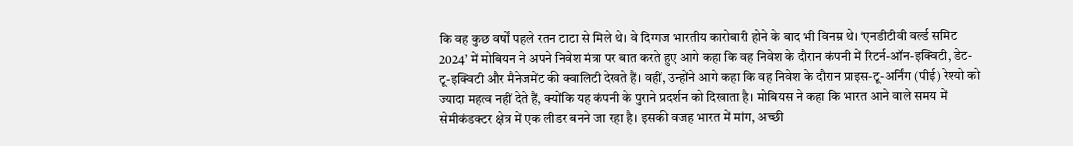कि वह कुछ वर्षों पहले रतन टाटा से मिले थे। वे दिग्गज भारतीय कारोबारी होने के बाद भी विनम्र थे। ‘एनडीटीवी वर्ल्ड समिट 2024’ में मोबियन ने अपने निवेश मंत्रा पर बात करते हुए आगे कहा कि वह निवेश के दौरान कंपनी में रिटर्न-ऑन-इक्विटी, डेट-टू-इक्विटी और मैनेजमेंट की क्वालिटी देखते हैं। वहीं, उन्होंने आगे कहा कि वह निवेश के दौरान प्राइस-टू-अर्निंग (पीई) रेश्यो को ज्यादा महत्व नहीं देते हैं, क्योंकि यह कंपनी के पुराने प्रदर्शन को दिखाता है। मोबियस ने कहा कि भारत आने वाले समय में सेमीकंडक्टर क्षेत्र में एक लीडर बनने जा रहा है। इसकी वजह भारत में मांग, अच्छी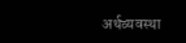अर्थव्यवस्था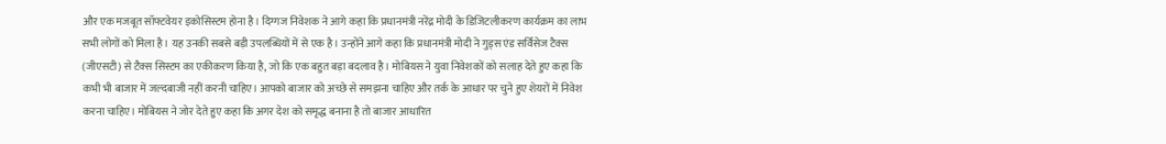और एक मजबूत सॉफ्टवेयर इकोसिस्टम होना है। दिग्गज निवेशक ने आगे कहा कि प्रधानमंत्री नरेंद्र मोदी के डिजिटलीकरण कार्यक्रम का लाभ सभी लोगों को मिला है। यह उनकी सबसे बड़ी उपलब्धियों में से एक है। उन्होंने आगे कहा कि प्रधानमंत्री मोदी ने गुड्स एंड सर्विसेज टैक्स (जीएसटी) से टैक्स सिस्टम का एकीकरण किया है, जो कि एक बहुत बड़ा बदलाव है। मोबियस ने युवा निवेशकों को सलाह देते हुए कहा कि कभी भी बाजार में जल्दबाजी नहीं करनी चाहिए। आपको बाजार को अच्छे से समझना चाहिए और तर्क के आधार पर चुने हुए शेयरों में निवेश करना चाहिए। मोबियस ने जोर देते हुए कहा कि अगर देश को समृद्ध बनाना है तो बाजार आधारित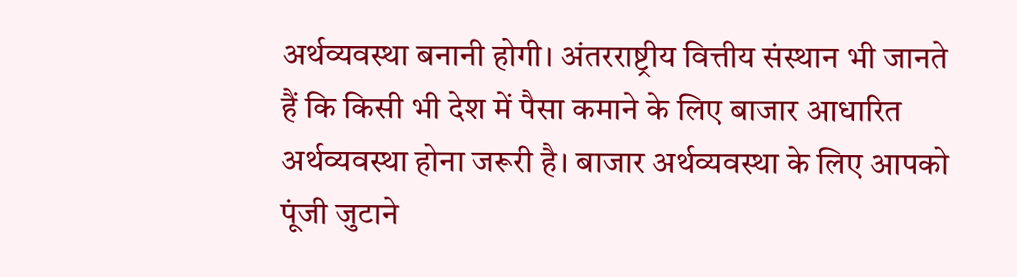अर्थव्यवस्था बनानी होगी। अंतरराष्ट्रीय वित्तीय संस्थान भी जानते हैं कि किसी भी देश में पैसा कमाने के लिए बाजार आधारित अर्थव्यवस्था होना जरूरी है। बाजार अर्थव्यवस्था के लिए आपको पूंजी जुटाने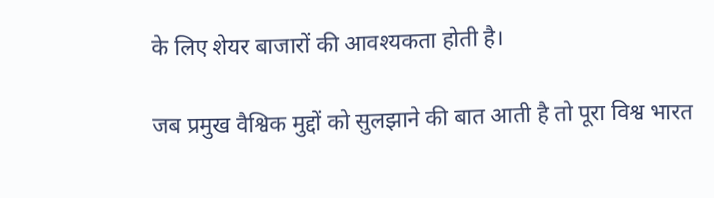के लिए शेयर बाजारों की आवश्यकता होती है।

जब प्रमुख वैश्विक मुद्दों को सुलझाने की बात आती है तो पूरा विश्व भारत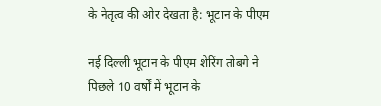के नेतृत्व की ओर देखता है: भूटान के पीएम

नई दिल्ली भूटान के पीएम शेरिंग तोबगे ने पिछले 10 वर्षों में भूटान के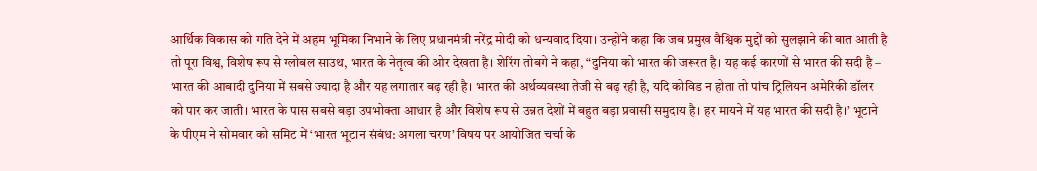आर्थिक विकास को गति देने में अहम भूमिका निभाने के लिए प्रधानमंत्री नरेंद्र मोदी को धन्यवाद दिया। उन्होंने कहा कि जब प्रमुख वैश्विक मुद्दों को सुलझाने की बात आती है तो पूरा विश्व, विशेष रूप से ग्लोबल साउथ, भारत के नेतृत्व की ओर देखता है। शेरिंग तोबगे ने कहा, “दुनिया को भारत की जरूरत है। यह कई कारणों से भारत की सदी है – भारत की आबादी दुनिया में सबसे ज्यादा है और यह लगातार बढ़ रही है। भारत की अर्थव्यवस्था तेजी से बढ़ रही है, यदि कोविड न होता तो पांच ट्रिलियन अमेरिकी डॉलर को पार कर जाती। भारत के पास सबसे बड़ा उपभोक्ता आधार है और विशेष रूप से उन्नत देशों में बहुत बड़ा प्रवासी समुदाय है। हर मायने में यह भारत की सदी है।’ भूटाने के पीएम ने सोमवार को समिट में ‘भारत भूटान संबंध: अगला चरण’ विषय पर आयोजित चर्चा के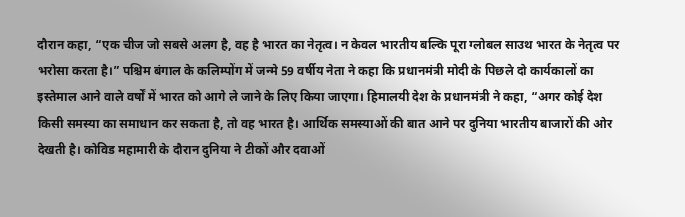दौरान कहा, “एक चीज जो सबसे अलग है, वह है भारत का नेतृत्व। न केवल भारतीय बल्कि पूरा ग्लोबल साउथ भारत के नेतृत्व पर भरोसा करता है।” पश्चिम बंगाल के कलिम्पोंग में जन्मे 59 वर्षीय नेता ने कहा कि प्रधानमंत्री मोदी के पिछले दो कार्यकालों का इस्तेमाल आने वाले वर्षों में भारत को आगे ले जाने के लिए किया जाएगा। हिमालयी देश के प्रधानमंत्री ने कहा, “अगर कोई देश किसी समस्या का समाधान कर सकता है, तो वह भारत है। आर्थिक समस्याओं की बात आने पर दुनिया भारतीय बाजारों की ओर देखती है। कोविड महामारी के दौरान दुनिया ने टीकों और दवाओं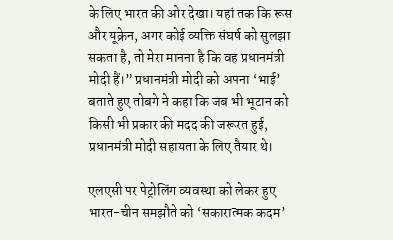के लिए भारत की ओर देखा। यहां तक कि रूस और यूक्रेन, अगर कोई व्यक्ति संघर्ष को सुलझा सकता है, तो मेरा मानना है कि वह प्रधानमंत्री मोदी हैं।” प्रधानमंत्री मोदी को अपना ‘भाई’ बताते हुए तोबगे ने कहा कि जब भी भूटान को किसी भी प्रकार की मदद की जरूरत हुई, प्रधानमंत्री मोदी सहायता के लिए तैयार थे।

एलएसी पर पेट्रोलिंग व्यवस्था को लेकर हुए भारत-चीन समझौते को ‘सकारात्मक कदम’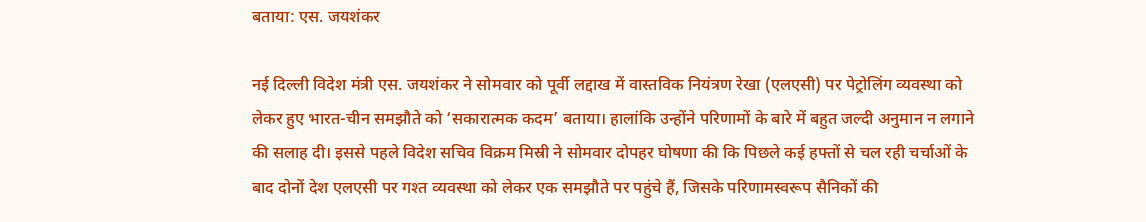बताया: एस. जयशंकर

नई दिल्ली विदेश मंत्री एस. जयशंकर ने सोमवार को पूर्वी लद्दाख में वास्तविक नियंत्रण रेखा (एलएसी) पर पेट्रोलिंग व्यवस्था को लेकर हुए भारत-चीन समझौते को ‘सकारात्मक कदम’ बताया। हालांकि उन्होंने परिणामों के बारे में बहुत जल्दी अनुमान न लगाने की सलाह दी। इससे पहले विदेश सचिव विक्रम मिस्री ने सोमवार दोपहर घोषणा की कि पिछले कई हफ्तों से चल रही चर्चाओं के बाद दोनों देश एलएसी पर गश्त व्यवस्था को लेकर एक समझौते पर पहुंचे हैं, जिसके परिणामस्वरूप सैनिकों की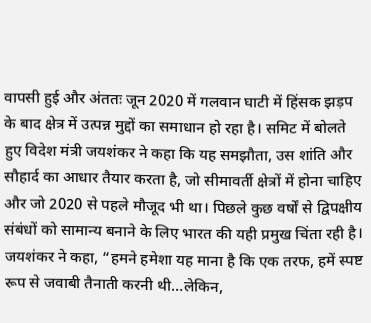वापसी हुई और अंततः जून 2020 में गलवान घाटी में हिंसक झड़प के बाद क्षेत्र में उत्पन्न मुद्दों का समाधान हो रहा है। समिट में बोलते हुए विदेश मंत्री जयशंकर ने कहा कि यह समझौता, उस शांति और सौहार्द का आधार तैयार करता है, जो सीमावर्ती क्षेत्रों में होना चाहिए और जो 2020 से पहले मौजूद भी था। पिछले कुछ वर्षों से द्विपक्षीय संबंधों को सामान्य बनाने के लिए भारत की यही प्रमुख चिंता रही है। जयशंकर ने कहा, “हमने हमेशा यह माना है कि एक तरफ, हमें स्पष्ट रूप से जवाबी तैनाती करनी थी…लेकिन,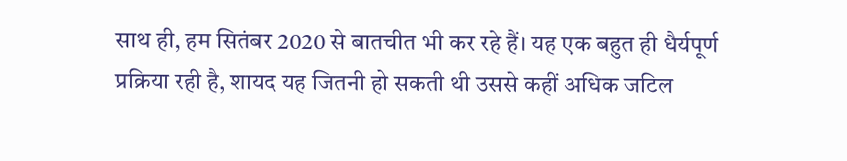साथ ही, हम सितंबर 2020 से बातचीत भी कर रहे हैं। यह एक बहुत ही धैर्यपूर्ण प्रक्रिया रही है, शायद यह जितनी हो सकती थी उससे कहीं अधिक जटिल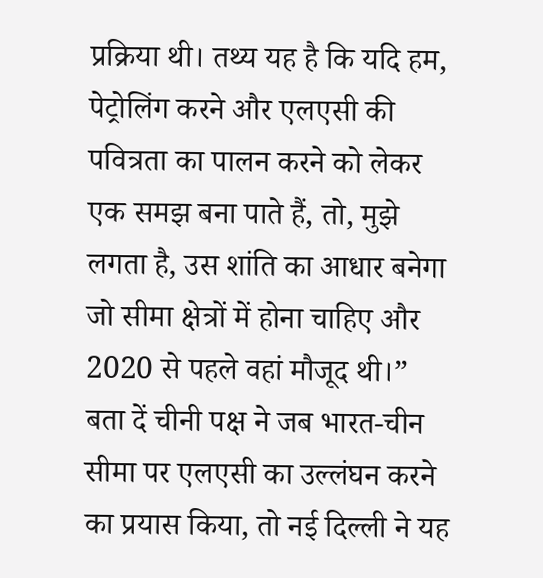प्रक्रिया थी। तथ्य यह है कि यदि हम, पेट्रोलिंग करने और एलएसी की पवित्रता का पालन करने को लेकर एक समझ बना पाते हैं, तो, मुझे लगता है, उस शांति का आधार बनेगा जो सीमा क्षेत्रों में होना चाहिए और 2020 से पहले वहां मौजूद थी।” बता दें चीनी पक्ष ने जब भारत-चीन सीमा पर एलएसी का उल्लंघन करने का प्रयास किया, तो नई दिल्ली ने यह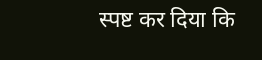स्पष्ट कर दिया कि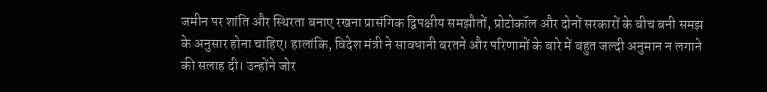जमीन पर शांति और स्थिरता बनाए रखना प्रासंगिक द्विपक्षीय समझौतों, प्रोटोकॉल और दोनों सरकारों के बीच बनी समझ के अनुसार होना चाहिए। हालांकि, विदेश मंत्री ने सावधानी बरतने और परिणामों के बारे में बहुत जल्दी अनुमान न लगाने की सलाह दी। उन्होंने जोर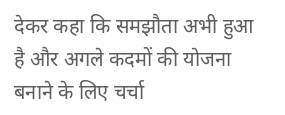देकर कहा कि समझौता अभी हुआ है और अगले कदमों की योजना बनाने के लिए चर्चा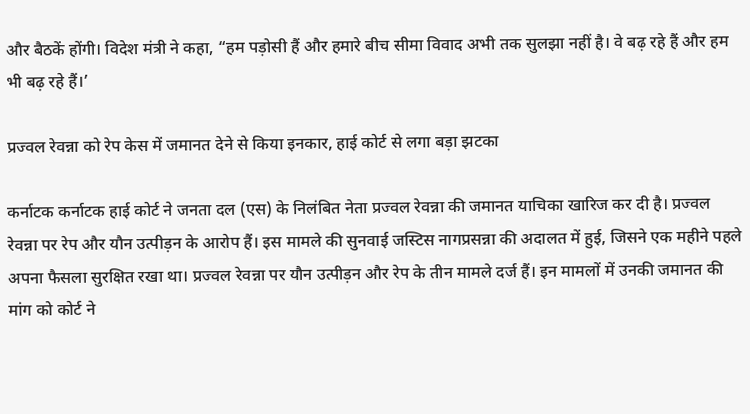और बैठकें होंगी। विदेश मंत्री ने कहा, “हम पड़ोसी हैं और हमारे बीच सीमा विवाद अभी तक सुलझा नहीं है। वे बढ़ रहे हैं और हम भी बढ़ रहे हैं।’

प्रज्वल रेवन्ना को रेप केस में जमानत देने से किया इनकार, हाई कोर्ट से लगा बड़ा झटका

कर्नाटक कर्नाटक हाई कोर्ट ने जनता दल (एस) के निलंबित नेता प्रज्वल रेवन्ना की जमानत याचिका खारिज कर दी है। प्रज्वल रेवन्ना पर रेप और यौन उत्पीड़न के आरोप हैं। इस मामले की सुनवाई जस्टिस नागप्रसन्ना की अदालत में हुई, जिसने एक महीने पहले अपना फैसला सुरक्षित रखा था। प्रज्वल रेवन्ना पर यौन उत्पीड़न और रेप के तीन मामले दर्ज हैं। इन मामलों में उनकी जमानत की मांग को कोर्ट ने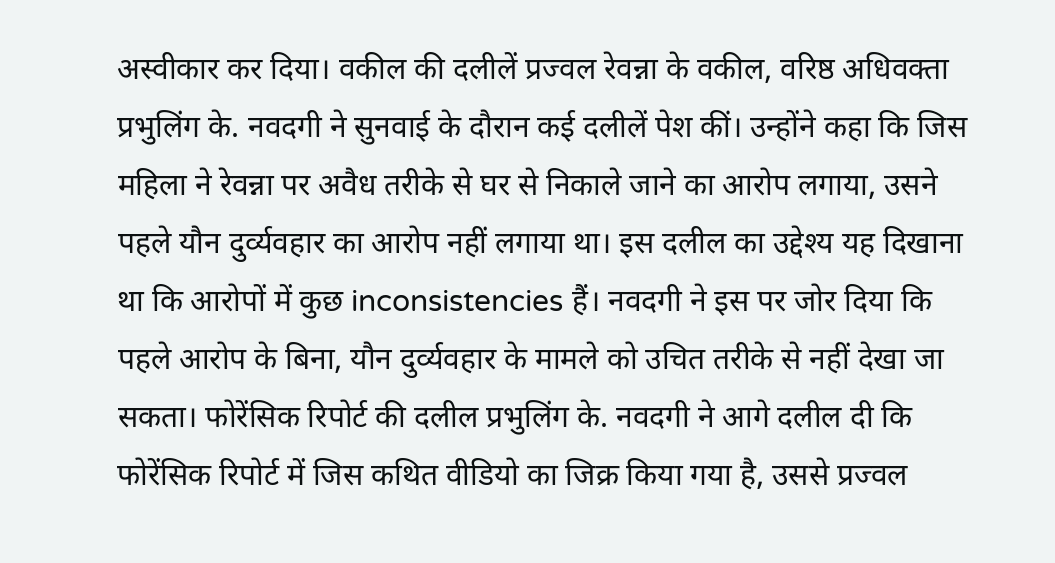अस्वीकार कर दिया। वकील की दलीलें प्रज्वल रेवन्ना के वकील, वरिष्ठ अधिवक्ता प्रभुलिंग के. नवदगी ने सुनवाई के दौरान कई दलीलें पेश कीं। उन्होंने कहा कि जिस महिला ने रेवन्ना पर अवैध तरीके से घर से निकाले जाने का आरोप लगाया, उसने पहले यौन दुर्व्यवहार का आरोप नहीं लगाया था। इस दलील का उद्देश्य यह दिखाना था कि आरोपों में कुछ inconsistencies हैं। नवदगी ने इस पर जोर दिया कि पहले आरोप के बिना, यौन दुर्व्यवहार के मामले को उचित तरीके से नहीं देखा जा सकता। फोरेंसिक रिपोर्ट की दलील प्रभुलिंग के. नवदगी ने आगे दलील दी कि फोरेंसिक रिपोर्ट में जिस कथित वीडियो का जिक्र किया गया है, उससे प्रज्वल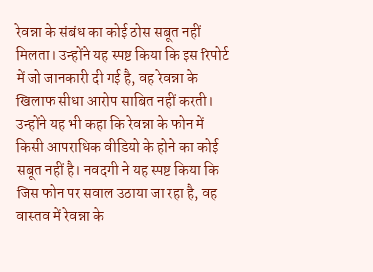रेवन्ना के संबंध का कोई ठोस सबूत नहीं मिलता। उन्होंने यह स्पष्ट किया कि इस रिपोर्ट में जो जानकारी दी गई है, वह रेवन्ना के खिलाफ सीधा आरोप साबित नहीं करती। उन्होंने यह भी कहा कि रेवन्ना के फोन में किसी आपराधिक वीडियो के होने का कोई सबूत नहीं है। नवदगी ने यह स्पष्ट किया कि जिस फोन पर सवाल उठाया जा रहा है, वह वास्तव में रेवन्ना के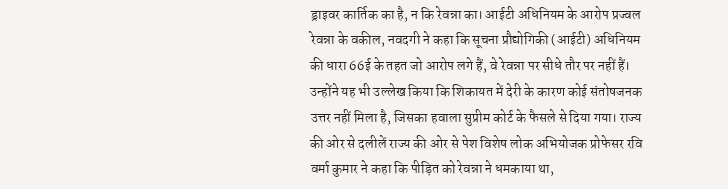ड्राइवर कार्तिक का है, न कि रेवन्ना का। आईटी अधिनियम के आरोप प्रज्वल रेवन्ना के वकील, नवदगी ने कहा कि सूचना प्रौद्योगिकी (आईटी) अधिनियम की धारा 66ई के तहत जो आरोप लगे हैं, वे रेवन्ना पर सीधे तौर पर नहीं हैं। उन्होंने यह भी उल्लेख किया कि शिकायत में देरी के कारण कोई संतोषजनक उत्तर नहीं मिला है, जिसका हवाला सुप्रीम कोर्ट के फैसले से दिया गया। राज्य की ओर से दलीलें राज्य की ओर से पेश विशेष लोक अभियोजक प्रोफेसर रवि वर्मा कुमार ने कहा कि पीड़ित को रेवन्ना ने धमकाया था,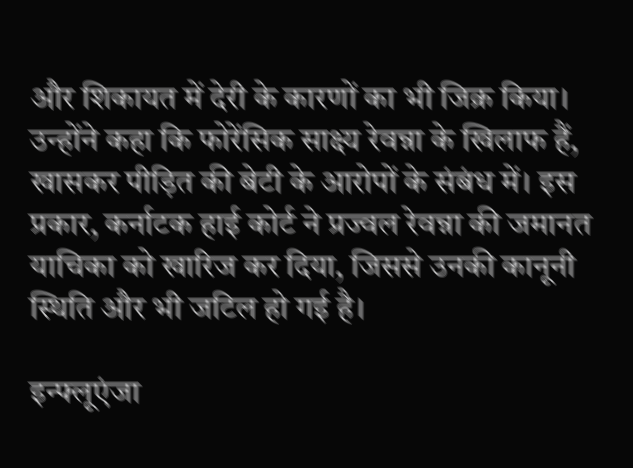और शिकायत में देरी के कारणों का भी जिक्र किया। उन्होंने कहा कि फोरेंसिक साक्ष्य रेवन्ना के खिलाफ हैं, खासकर पीड़ित की बेटी के आरोपों के संबंध में। इस प्रकार, कर्नाटक हाई कोर्ट ने प्रज्वल रेवन्ना की जमानत याचिका को खारिज कर दिया, जिससे उनकी कानूनी स्थिति और भी जटिल हो गई है।

इन्फ्लूएंजा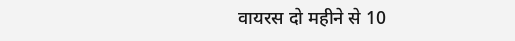वायरस दो महीने से 10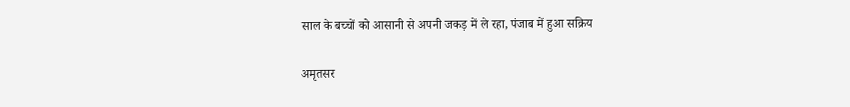साल के बच्चों को आसानी से अपनी जकड़ में ले रहा, पंजाब में हुआ सक्रिय

अमृतसर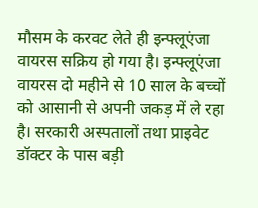मौसम के करवट लेते ही इन्फ्लूएंजा वायरस सक्रिय हो गया है। इन्फ्लूएंजा वायरस दो महीने से 10 साल के बच्चों को आसानी से अपनी जकड़ में ले रहा है। सरकारी अस्पतालों तथा प्राइवेट डॉक्टर के पास बड़ी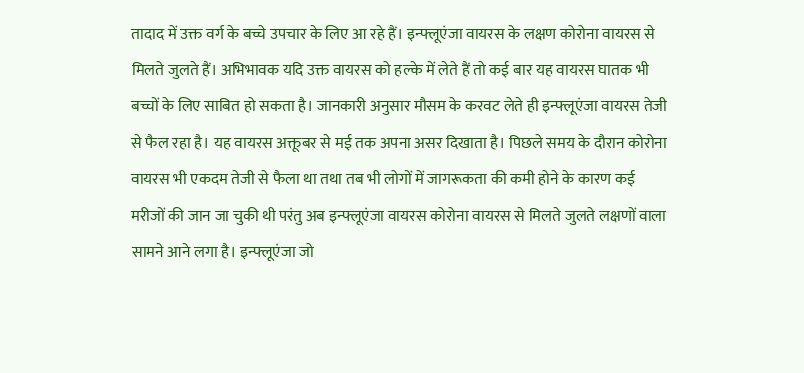तादाद में उक्त वर्ग के बच्चे उपचार के लिए आ रहे हैं। इन्फ्लूएंजा वायरस के लक्षण कोरोना वायरस से मिलते जुलते हैं। अभिभावक यदि उक्त वायरस को हल्के में लेते हैं तो कई बार यह वायरस घातक भी बच्चों के लिए साबित हो सकता है। जानकारी अनुसार मौसम के करवट लेते ही इन्फ्लूएंजा वायरस तेजी से फैल रहा है। यह वायरस अक्तूबर से मई तक अपना असर दिखाता है। पिछले समय के दौरान कोरोना वायरस भी एकदम तेजी से फैला था तथा तब भी लोगों में जागरूकता की कमी होने के कारण कई मरीजों की जान जा चुकी थी परंतु अब इन्फ्लूएंजा वायरस कोरोना वायरस से मिलते जुलते लक्षणों वाला सामने आने लगा है। इन्फ्लूएंजा जो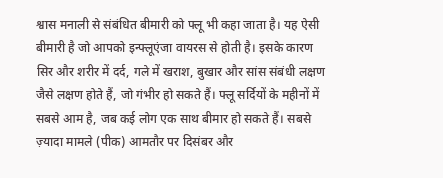श्वास मनाली से संबंधित बीमारी को फ्लू भी कहा जाता है। यह ऐसी बीमारी है जो आपको इन्फ्लूएंजा वायरस से होती है। इसके कारण सिर और शरीर में दर्द, गले में खराश, बुखार और सांस संबंधी लक्षण जैसे लक्षण होते हैं, जो गंभीर हो सकते हैं। फ्लू सर्दियों के महीनों में सबसे आम है, जब कई लोग एक साथ बीमार हो सकते हैं। सबसे ज़्यादा मामले (पीक) आमतौर पर दिसंबर और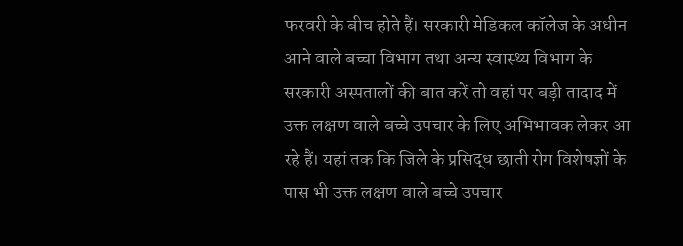फरवरी के बीच होते हैं। सरकारी मेडिकल कॉलेज के अधीन आने वाले बच्चा विभाग तथा अन्य स्वास्थ्य विभाग के सरकारी अस्पतालों की बात करें तो वहां पर बड़ी तादाद में उक्त लक्षण वाले बच्चे उपचार के लिए अभिभावक लेकर आ रहे हैं। यहां तक कि जिले के प्रसिद्ध छाती रोग विशेषज्ञों के पास भी उक्त लक्षण वाले बच्चे उपचार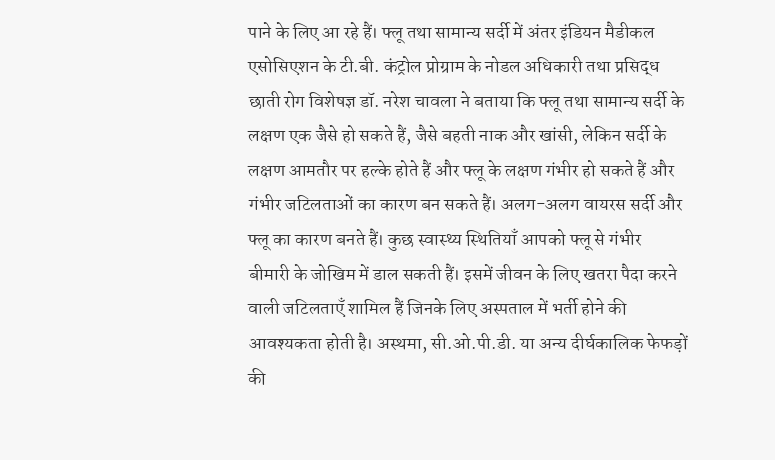पाने के लिए आ रहे हैं। फ्लू तथा सामान्य सर्दी में अंतर इंडियन मैडीकल एसोसिएशन के टी.बी. कंट्रोल प्रोग्राम के नोडल अधिकारी तथा प्रसिद्ध छाती रोग विशेषज्ञ डॉ. नरेश चावला ने बताया कि फ्लू तथा सामान्य सर्दी के लक्षण एक जैसे हो सकते हैं, जैसे बहती नाक और खांसी, लेकिन सर्दी के लक्षण आमतौर पर हल्के होते हैं और फ्लू के लक्षण गंभीर हो सकते हैं और गंभीर जटिलताओं का कारण बन सकते हैं। अलग-अलग वायरस सर्दी और फ्लू का कारण बनते हैं। कुछ स्वास्थ्य स्थितियाँ आपको फ्लू से गंभीर बीमारी के जोखिम में डाल सकती हैं। इसमें जीवन के लिए खतरा पैदा करने वाली जटिलताएँ शामिल हैं जिनके लिए अस्पताल में भर्ती होने की आवश्यकता होती है। अस्थमा, सी.ओ.पी.डी. या अन्य दीर्घकालिक फेफड़ों की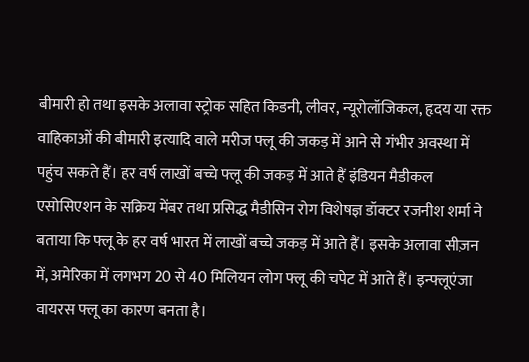बीमारी हो तथा इसके अलावा स्ट्रोक सहित किडनी, लीवर, न्यूरोलॉजिकल, हृदय या रक्त वाहिकाओं की बीमारी इत्यादि वाले मरीज फ्लू की जकड़ में आने से गंभीर अवस्था में पहुंच सकते हैं। हर वर्ष लाखों बच्चे फ्लू की जकड़ में आते हैं इंडियन मैडीकल एसोसिएशन के सक्रिय मेंबर तथा प्रसिद्ध मैडीसिन रोग विशेषज्ञ डॉक्टर रजनीश शर्मा ने बताया कि फ्लू के हर वर्ष भारत में लाखों बच्चे जकड़ में आते हैं। इसके अलावा सीज़न में, अमेरिका में लगभग 20 से 40 मिलियन लोग फ्लू की चपेट में आते हैं। इन्फ्लूएंजा वायरस फ्लू का कारण बनता है।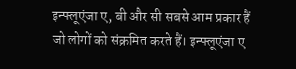इन्फ्लूएंजा ए, बी और सी सबसे आम प्रकार हैं जो लोगों को संक्रमित करते हैं। इन्फ्लूएंजा ए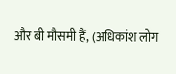और बी मौसमी हैं, (अधिकांश लोग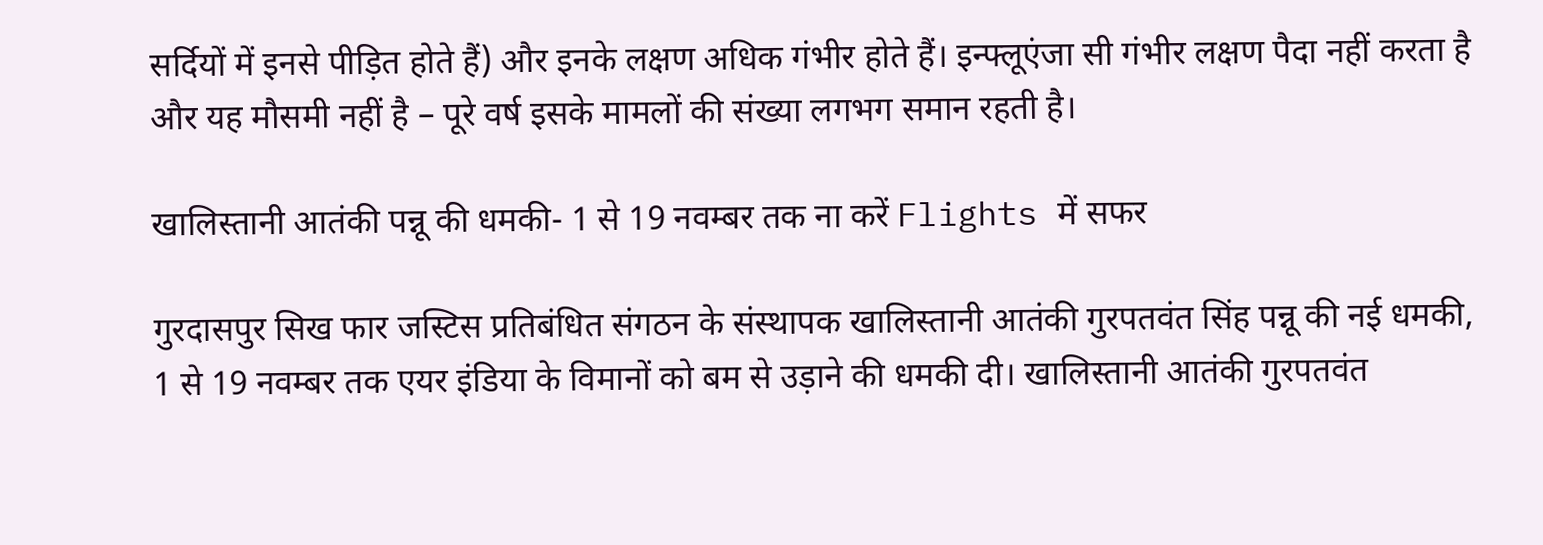सर्दियों में इनसे पीड़ित होते हैं) और इनके लक्षण अधिक गंभीर होते हैं। इन्फ्लूएंजा सी गंभीर लक्षण पैदा नहीं करता है और यह मौसमी नहीं है – पूरे वर्ष इसके मामलों की संख्या लगभग समान रहती है।

खालिस्तानी आतंकी पन्नू की धमकी- 1 से 19 नवम्बर तक ना करें Flights में सफर

गुरदासपुर सिख फार जस्टिस प्रतिबंधित संगठन के संस्थापक खालिस्तानी आतंकी गुरपतवंत सिंह पन्नू की नई धमकी, 1 से 19 नवम्बर तक एयर इंडिया के विमानों को बम से उड़ाने की धमकी दी। खालिस्तानी आतंकी गुरपतवंत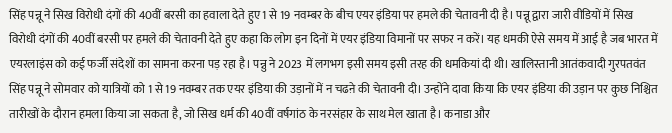सिंह पन्नू ने सिख विरोधी दंगों की 40वीं बरसी का हवाला देते हुए 1 से 19 नवम्बर के बीच एयर इंडिया पर हमले की चेतावनी दी है। पन्नू द्वारा जारी वीडियों में सिख विरोधी दंगों की 40वीं बरसी पर हमले की चेतावनी देते हुए कहा कि लोग इन दिनों में एयर इंडिया विमानों पर सफर न करें। यह धमकी ऐसे समय में आई है जब भारत में एयरलाइंस को कई फर्जी संदेशों का सामना करना पड़ रहा है। पन्नु ने 2023 में लगभग इसी समय इसी तरह की धमकियां दी थी। खालिस्तानी आतंकवादी गुरपतवंत सिंह पन्नू ने सोमवार को यात्रियों को 1 से 19 नवम्बर तक एयर इंडिया की उड़ानों में न चढऩे की चेतावनी दी। उन्होंने दावा किया कि एयर इंडिया की उड़ान पर कुछ निश्चित तारीखों के दौरान हमला किया जा सकता है, जो सिख धर्म की 40वीं वर्षगांठ के नरसंहार के साथ मेल खाता है। कनाडा और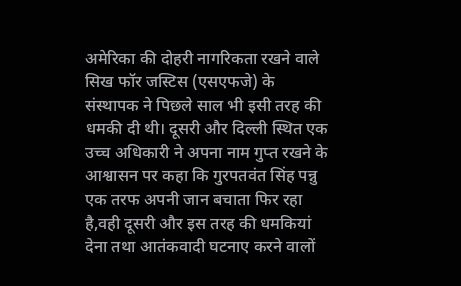अमेरिका की दोहरी नागरिकता रखने वाले सिख फॉर जस्टिस (एसएफजे) के संस्थापक ने पिछले साल भी इसी तरह की धमकी दी थी। दूसरी और दिल्ली स्थित एक उच्च अधिकारी ने अपना नाम गुप्त रखने के आश्वासन पर कहा कि गुरपतवंत सिंह पन्नु एक तरफ अपनी जान बचाता फिर रहा है,वही दूसरी और इस तरह की धमकियां देना तथा आतंकवादी घटनाए करने वालों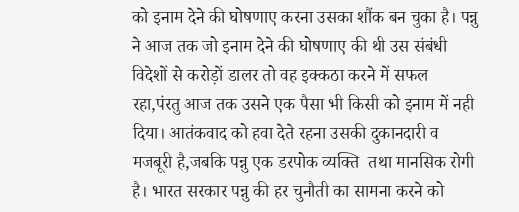को इनाम देने की घोषणाए करना उसका शौंक बन चुका है। पन्नु ने आज तक जो इनाम देने की घोषणाए की थी उस संबंधी विदेशों से करोड़ों डालर तो वह इक्कठा करने में सफल रहा,पंरतु आज तक उसने एक पैसा भी किसी को इनाम में नही दिया। आतंकवाद को हवा देते रहना उसकी दुकानदारी व मजबूरी है,जबकि पन्नु एक डरपोक व्यक्ति  तथा मानसिक रोगी है। भारत सरकार पन्नु की हर चुनौती का सामना करने को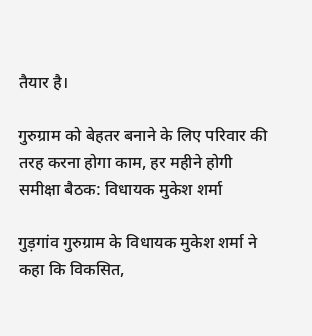तैयार है।

गुरुग्राम को बेहतर बनाने के लिए परिवार की तरह करना होगा काम, हर महीने होगी समीक्षा बैठक: विधायक मुकेश शर्मा

गुड़गांव गुरुग्राम के विधायक मुकेश शर्मा ने कहा कि विकसित,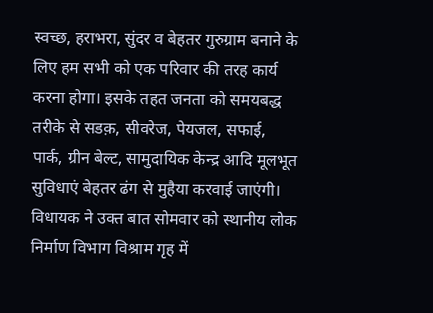स्वच्छ, हराभरा, सुंदर व बेहतर गुरुग्राम बनाने के लिए हम सभी को एक परिवार की तरह कार्य करना होगा। इसके तहत जनता को समयबद्ध तरीके से सडक़, सीवरेज, पेयजल, सफाई, पार्क, ग्रीन बेल्ट, सामुदायिक केन्द्र आदि मूलभूत सुविधाएं बेहतर ढंग से मुहैया करवाई जाएंगी। विधायक ने उक्त बात सोमवार को स्थानीय लोक निर्माण विभाग विश्राम गृह में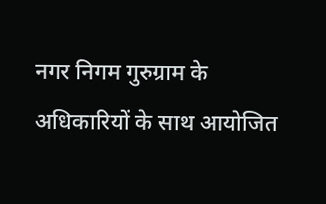नगर निगम गुरुग्राम के अधिकारियों के साथ आयोजित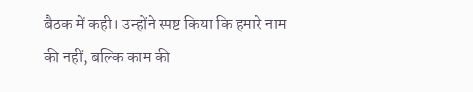बैठक में कही। उन्होंने स्पष्ट किया कि हमारे नाम की नहीं, बल्कि काम की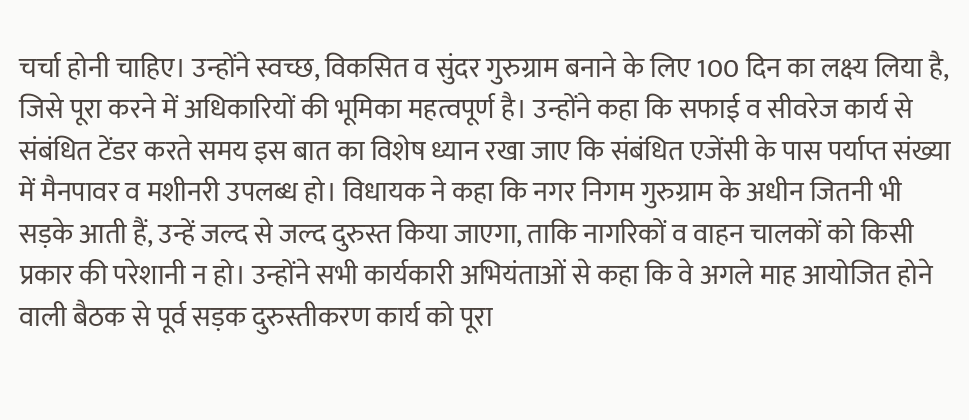चर्चा होनी चाहिए। उन्होंने स्वच्छ, विकसित व सुंदर गुरुग्राम बनाने के लिए 100 दिन का लक्ष्य लिया है, जिसे पूरा करने में अधिकारियों की भूमिका महत्वपूर्ण है। उन्होंने कहा कि सफाई व सीवरेज कार्य से संबंधित टेंडर करते समय इस बात का विशेष ध्यान रखा जाए कि संबंधित एजेंसी के पास पर्याप्त संख्या में मैनपावर व मशीनरी उपलब्ध हो। विधायक ने कहा कि नगर निगम गुरुग्राम के अधीन जितनी भी सड़के आती हैं, उन्हें जल्द से जल्द दुरुस्त किया जाएगा, ताकि नागरिकों व वाहन चालकों को किसी प्रकार की परेशानी न हो। उन्होंने सभी कार्यकारी अभियंताओं से कहा कि वे अगले माह आयोजित होने वाली बैठक से पूर्व सड़क दुरुस्तीकरण कार्य को पूरा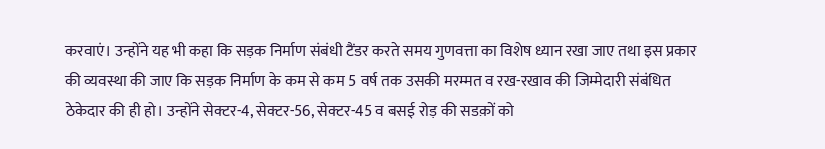करवाएं। उन्होंने यह भी कहा कि सड़क निर्माण संबंधी टैंडर करते समय गुणवत्ता का विशेष ध्यान रखा जाए तथा इस प्रकार की व्यवस्था की जाए कि सड़क निर्माण के कम से कम 5 वर्ष तक उसकी मरम्मत व रख-रखाव की जिम्मेदारी संबंधित ठेकेदार की ही हो। उन्होंने सेक्टर-4, सेक्टर-56, सेक्टर-45 व बसई रोड़ की सडक़ों को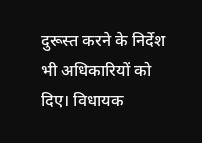दुरूस्त करने के निर्देश भी अधिकारियों को दिए। विधायक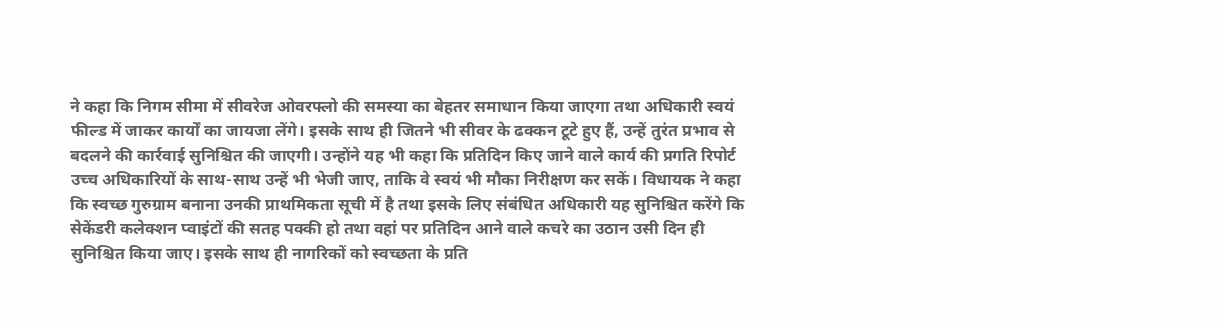ने कहा कि निगम सीमा में सीवरेज ओवरफ्लो की समस्या का बेहतर समाधान किया जाएगा तथा अधिकारी स्वयं फील्ड में जाकर कार्यों का जायजा लेंगे। इसके साथ ही जितने भी सीवर के ढक्कन टूटे हुए हैं, उन्हें तुरंत प्रभाव से बदलने की कार्रवाई सुनिश्चित की जाएगी। उन्होंने यह भी कहा कि प्रतिदिन किए जाने वाले कार्य की प्रगति रिपोर्ट उच्च अधिकारियों के साथ-साथ उन्हें भी भेजी जाए, ताकि वे स्वयं भी मौका निरीक्षण कर सकें। विधायक ने कहा कि स्वच्छ गुरुग्राम बनाना उनकी प्राथमिकता सूची में है तथा इसके लिए संबंधित अधिकारी यह सुनिश्चित करेंगे कि सेकेंडरी कलेक्शन प्वाइंटों की सतह पक्की हो तथा वहां पर प्रतिदिन आने वाले कचरे का उठान उसी दिन ही सुनिश्चित किया जाए। इसके साथ ही नागरिकों को स्वच्छता के प्रति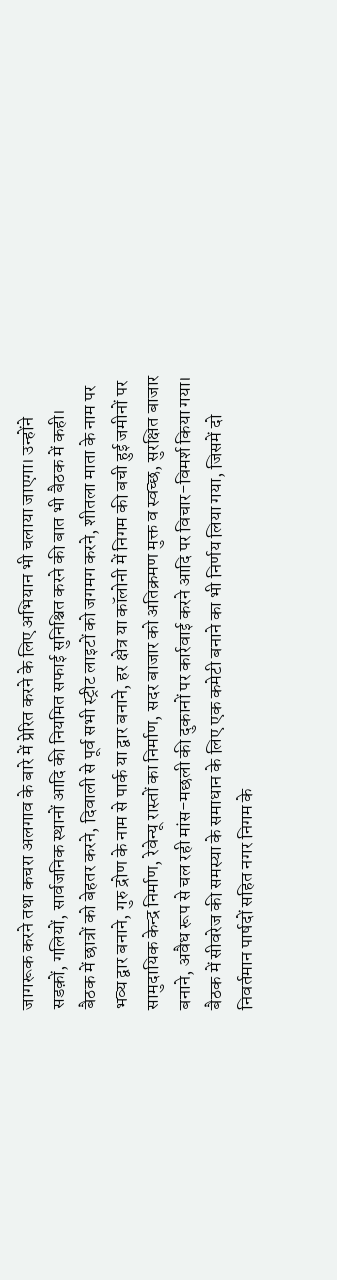जागरूक करने तथा कचरा अलगाव के बारे में प्रेरित करने के लिए अभियान भी चलाया जाएगा। उन्होंने सडक़ों, गलियों, सार्वजनिक स्थानों आदि की नियमित सफाई सुनिश्चित करने की बात भी बैठक में कही। बैठक में छात्रों को बेहतर करने, दिवाली से पूर्व सभी स्ट्रीट लाइटों को जगमग करने, शीतला माता के नाम पर भव्य द्वार बनाने, गुरु द्रोण के नाम से पार्क या द्वार बनाने, हर क्षेत्र या कॉलोनी में निगम की बची हुई जमीनों पर सामुदायिक केन्द्र निर्माण, रेवेन्यू रास्तों का निर्माण, सदर बाजार को अतिक्रमण मुक्त व स्वच्छ, सुरक्षित बाजार बनाने, अवैध रूप से चल रही मांस-मछली की दुकानों पर कार्रवाई करने आदि पर विचार-विमर्श किया गया। बैठक में सीवरेज की समस्या के समाधान के लिए एक कमेटी बनाने का भी निर्णय लिया गया, जिसमें दो निवर्तमान पार्षदों सहित नगर निगम के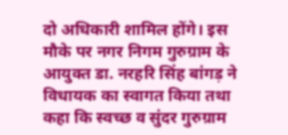दो अधिकारी शामिल होंगे। इस मौके पर नगर निगम गुरुग्राम के आयुक्त डा. नरहरि सिंह बांगड़ ने विधायक का स्वागत किया तथा कहा कि स्वच्छ व सुंदर गुरुग्राम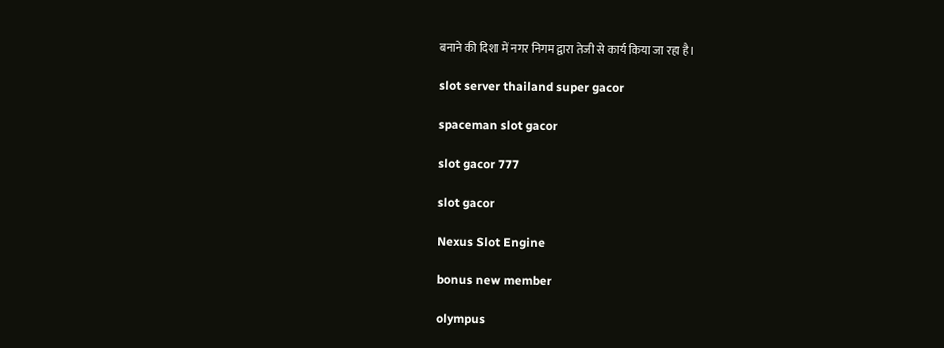बनाने की दिशा में नगर निगम द्वारा तेजी से कार्य किया जा रहा है।

slot server thailand super gacor

spaceman slot gacor

slot gacor 777

slot gacor

Nexus Slot Engine

bonus new member

olympus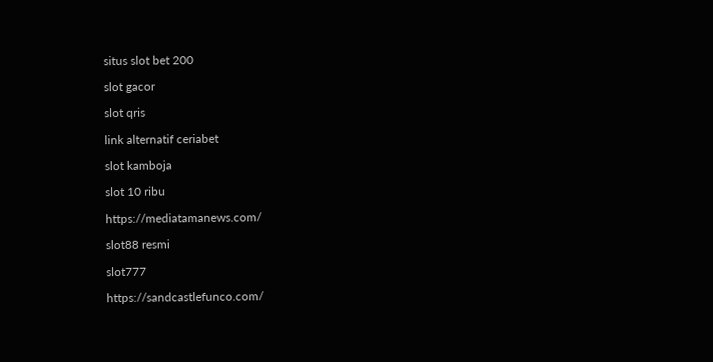situs slot bet 200

slot gacor

slot qris

link alternatif ceriabet

slot kamboja

slot 10 ribu

https://mediatamanews.com/

slot88 resmi

slot777

https://sandcastlefunco.com/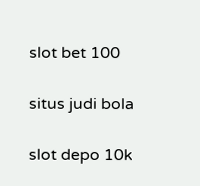slot bet 100

situs judi bola

slot depo 10k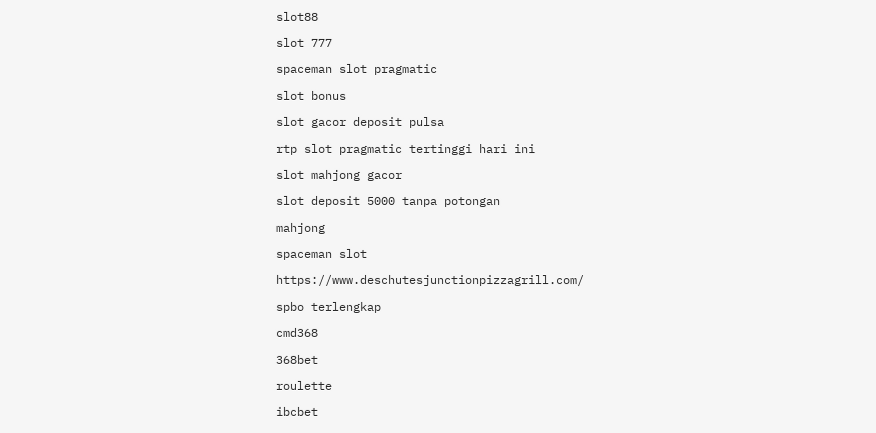slot88

slot 777

spaceman slot pragmatic

slot bonus

slot gacor deposit pulsa

rtp slot pragmatic tertinggi hari ini

slot mahjong gacor

slot deposit 5000 tanpa potongan

mahjong

spaceman slot

https://www.deschutesjunctionpizzagrill.com/

spbo terlengkap

cmd368

368bet

roulette

ibcbet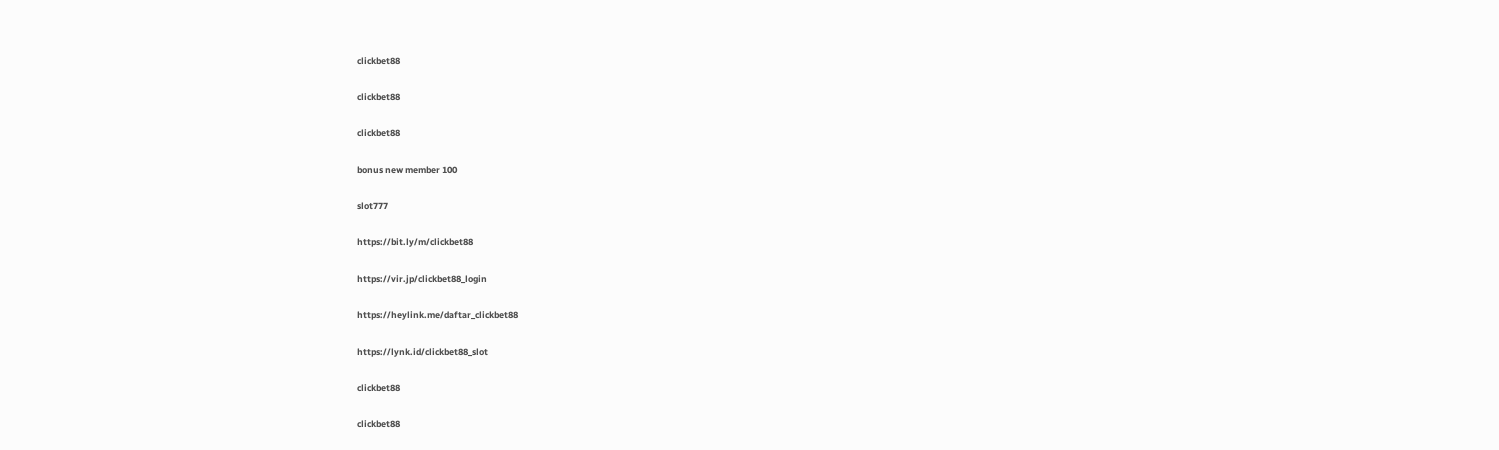clickbet88

clickbet88

clickbet88

bonus new member 100

slot777

https://bit.ly/m/clickbet88

https://vir.jp/clickbet88_login

https://heylink.me/daftar_clickbet88

https://lynk.id/clickbet88_slot

clickbet88

clickbet88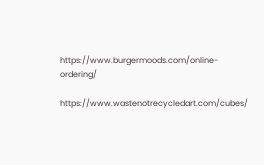https://www.burgermoods.com/online-ordering/

https://www.wastenotrecycledart.com/cubes/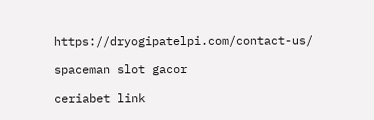https://dryogipatelpi.com/contact-us/

spaceman slot gacor

ceriabet link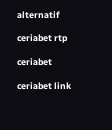alternatif

ceriabet rtp

ceriabet

ceriabet link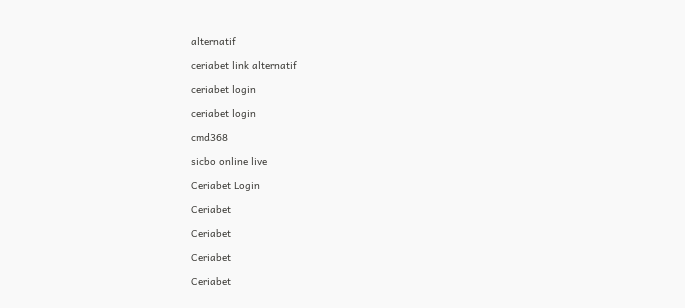alternatif

ceriabet link alternatif

ceriabet login

ceriabet login

cmd368

sicbo online live

Ceriabet Login

Ceriabet

Ceriabet

Ceriabet

Ceriabet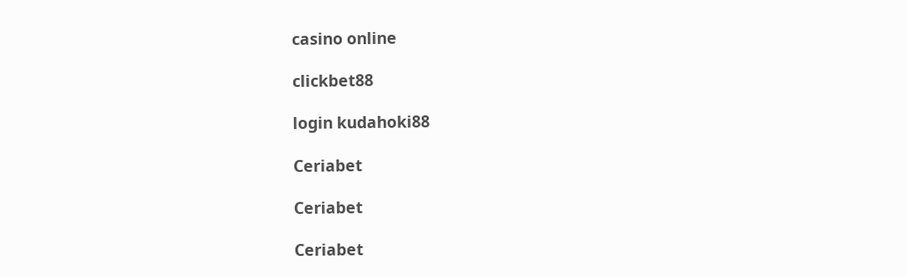casino online

clickbet88

login kudahoki88

Ceriabet

Ceriabet

Ceriabet